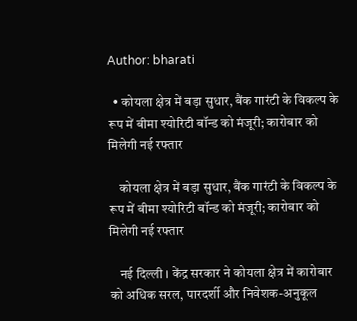Author: bharati

  • कोयला क्षेत्र में बड़ा सुधार, बैंक गारंटी के विकल्प के रूप में बीमा श्योरिटी बॉन्ड को मंजूरी; कारोबार को मिलेगी नई रफ्तार

    कोयला क्षेत्र में बड़ा सुधार, बैंक गारंटी के विकल्प के रूप में बीमा श्योरिटी बॉन्ड को मंजूरी; कारोबार को मिलेगी नई रफ्तार

    नई दिल्ली । केंद्र सरकार ने कोयला क्षेत्र में कारोबार को अधिक सरल, पारदर्शी और निवेशक-अनुकूल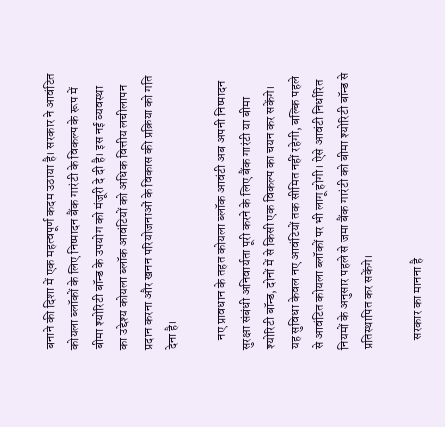बनाने की दिशा में एक महत्वपूर्ण कदम उठाया है। सरकार ने आवंटित कोयला ब्लॉकों के लिए निष्पादन बैंक गारंटी के विकल्प के रूप में बीमा श्योरिटी बॉन्ड के उपयोग को मंजूरी दे दी है। इस नई व्यवस्था का उद्देश्य कोयला ब्लॉक आवंटियों को अधिक वित्तीय लचीलापन प्रदान करना और खनन परियोजनाओं के विकास की प्रक्रिया को गति देना है।

    नए प्रावधान के तहत कोयला ब्लॉक आवंटी अब अपनी निष्पादन सुरक्षा संबंधी अनिवार्यता पूरी करने के लिए बैंक गारंटी या बीमा श्योरिटी बॉन्ड, दोनों में से किसी एक विकल्प का चयन कर सकेंगे। यह सुविधा केवल नए आवंटियों तक सीमित नहीं रहेगी, बल्कि पहले से आवंटित कोयला ब्लॉकों पर भी लागू होगी। ऐसे आवंटी निर्धारित नियमों के अनुसार पहले से जमा बैंक गारंटी को बीमा श्योरिटी बॉन्ड से प्रतिस्थापित कर सकेंगे।

    सरकार का मानना है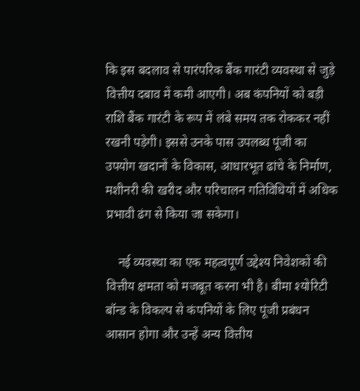कि इस बदलाव से पारंपरिक बैंक गारंटी व्यवस्था से जुड़े वित्तीय दबाव में कमी आएगी। अब कंपनियों को बड़ी राशि बैंक गारंटी के रूप में लंबे समय तक रोककर नहीं रखनी पड़ेगी। इससे उनके पास उपलब्ध पूंजी का उपयोग खदानों के विकास, आधारभूत ढांचे के निर्माण, मशीनरी की खरीद और परिचालन गतिविधियों में अधिक प्रभावी ढंग से किया जा सकेगा।

    नई व्यवस्था का एक महत्वपूर्ण उद्देश्य निवेशकों की वित्तीय क्षमता को मजबूत करना भी है। बीमा श्योरिटी बॉन्ड के विकल्प से कंपनियों के लिए पूंजी प्रबंधन आसान होगा और उन्हें अन्य वित्तीय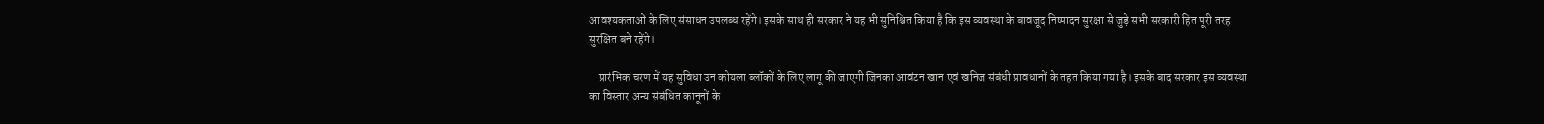आवश्यकताओं के लिए संसाधन उपलब्ध रहेंगे। इसके साथ ही सरकार ने यह भी सुनिश्चित किया है कि इस व्यवस्था के बावजूद निष्पादन सुरक्षा से जुड़े सभी सरकारी हित पूरी तरह सुरक्षित बने रहेंगे।

    प्रारंभिक चरण में यह सुविधा उन कोयला ब्लॉकों के लिए लागू की जाएगी जिनका आवंटन खान एवं खनिज संबंधी प्रावधानों के तहत किया गया है। इसके बाद सरकार इस व्यवस्था का विस्तार अन्य संबंधित कानूनों के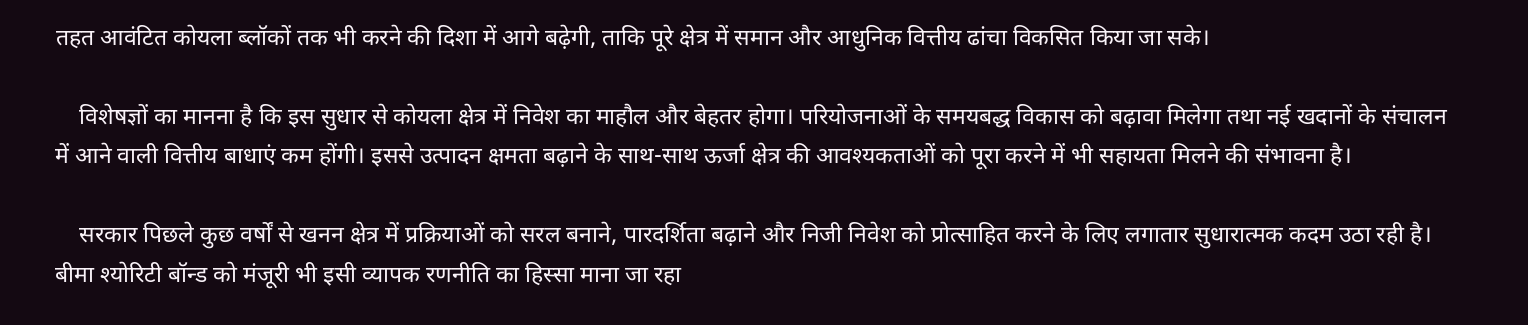तहत आवंटित कोयला ब्लॉकों तक भी करने की दिशा में आगे बढ़ेगी, ताकि पूरे क्षेत्र में समान और आधुनिक वित्तीय ढांचा विकसित किया जा सके।

    विशेषज्ञों का मानना है कि इस सुधार से कोयला क्षेत्र में निवेश का माहौल और बेहतर होगा। परियोजनाओं के समयबद्ध विकास को बढ़ावा मिलेगा तथा नई खदानों के संचालन में आने वाली वित्तीय बाधाएं कम होंगी। इससे उत्पादन क्षमता बढ़ाने के साथ-साथ ऊर्जा क्षेत्र की आवश्यकताओं को पूरा करने में भी सहायता मिलने की संभावना है।

    सरकार पिछले कुछ वर्षों से खनन क्षेत्र में प्रक्रियाओं को सरल बनाने, पारदर्शिता बढ़ाने और निजी निवेश को प्रोत्साहित करने के लिए लगातार सुधारात्मक कदम उठा रही है। बीमा श्योरिटी बॉन्ड को मंजूरी भी इसी व्यापक रणनीति का हिस्सा माना जा रहा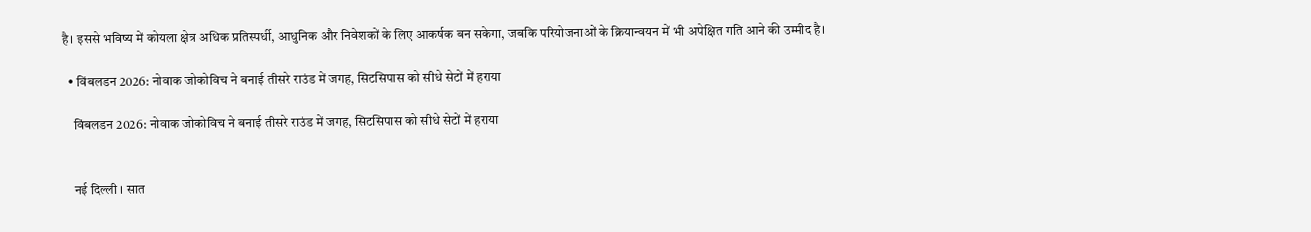है। इससे भविष्य में कोयला क्षेत्र अधिक प्रतिस्पर्धी, आधुनिक और निवेशकों के लिए आकर्षक बन सकेगा, जबकि परियोजनाओं के क्रियान्वयन में भी अपेक्षित गति आने की उम्मीद है।

  • विंबलडन 2026: नोवाक जोकोविच ने बनाई तीसरे राउंड में जगह, सिटसिपास को सीधे सेटों में हराया

    विंबलडन 2026: नोवाक जोकोविच ने बनाई तीसरे राउंड में जगह, सिटसिपास को सीधे सेटों में हराया


    नई दिल्ली । सात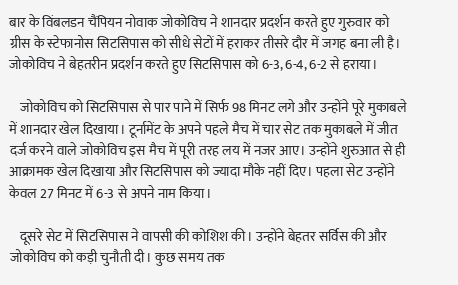बार के विंबलडन चैंपियन नोवाक जोकोविच ने शानदार प्रदर्शन करते हुए गुरुवार को ग्रीस के स्टेफानोस सिटसिपास को सीधे सेटों में हराकर तीसरे दौर में जगह बना ली है। जोकोविच ने बेहतरीन प्रदर्शन करते हुए सिटसिपास को 6-3, 6-4, 6-2 से हराया।

    जोकोविच को सिटसिपास से पार पाने में सिर्फ 98 मिनट लगे और उन्होंने पूरे मुकाबले में शानदार खेल दिखाया। टूर्नामेंट के अपने पहले मैच में चार सेट तक मुकाबले में जीत दर्ज करने वाले जोकोविच इस मैच में पूरी तरह लय में नजर आए। उन्होंने शुरुआत से ही आक्रामक खेल दिखाया और सिटसिपास को ज्यादा मौके नहीं दिए। पहला सेट उन्होंने केवल 27 मिनट में 6-3 से अपने नाम किया।

    दूसरे सेट में सिटसिपास ने वापसी की कोशिश की। उन्होंने बेहतर सर्विस की और जोकोविच को कड़ी चुनौती दी। कुछ समय तक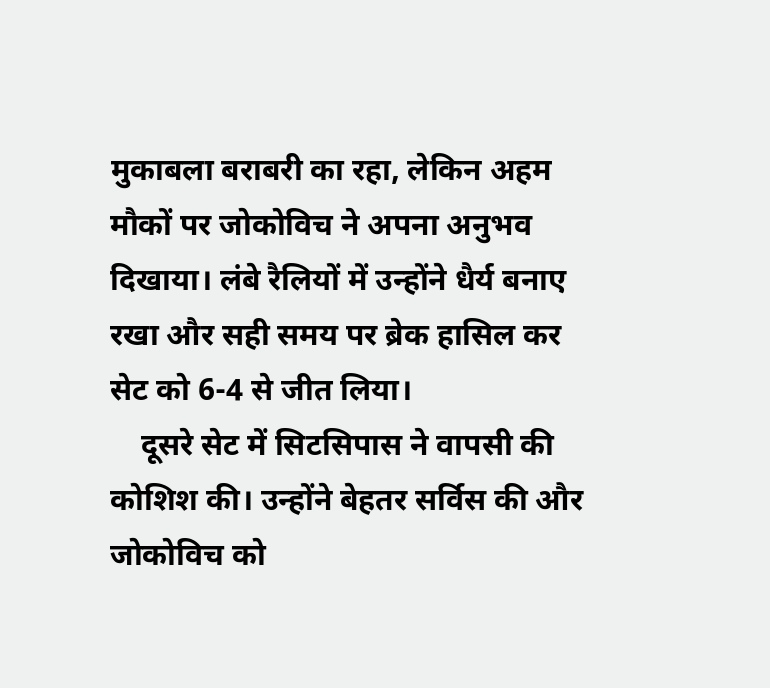मुकाबला बराबरी का रहा, लेकिन अहम मौकों पर जोकोविच ने अपना अनुभव दिखाया। लंबे रैलियों में उन्होंने धैर्य बनाए रखा और सही समय पर ब्रेक हासिल कर सेट को 6-4 से जीत लिया।
    दूसरे सेट में सिटसिपास ने वापसी की कोशिश की। उन्होंने बेहतर सर्विस की और जोकोविच को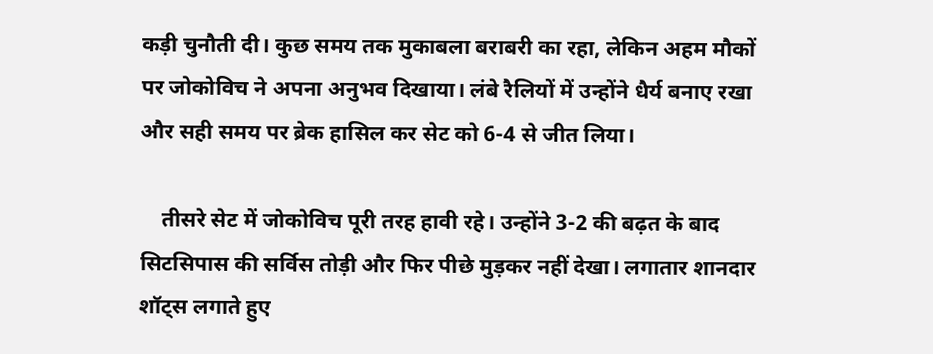कड़ी चुनौती दी। कुछ समय तक मुकाबला बराबरी का रहा, लेकिन अहम मौकों पर जोकोविच ने अपना अनुभव दिखाया। लंबे रैलियों में उन्होंने धैर्य बनाए रखा और सही समय पर ब्रेक हासिल कर सेट को 6-4 से जीत लिया।

    तीसरे सेट में जोकोविच पूरी तरह हावी रहे। उन्होंने 3-2 की बढ़त के बाद सिटसिपास की सर्विस तोड़ी और फिर पीछे मुड़कर नहीं देखा। लगातार शानदार शॉट्स लगाते हुए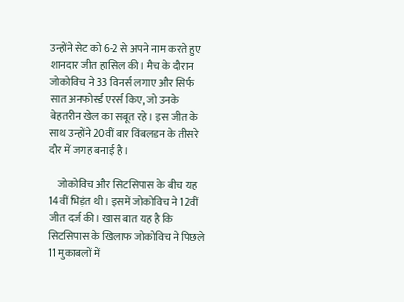उन्होंने सेट को 6-2 से अपने नाम करते हुए शानदार जीत हासिल की। मैच के दौरान जोकोविच ने 33 विनर्स लगाए और सिर्फ सात अनफोर्स्ड एरर्स किए, जो उनके बेहतरीन खेल का सबूत रहे। इस जीत के साथ उन्होंने 20वीं बार विंबलडन के तीसरे दौर में जगह बनाई है।

    जोकोविच और सिटसिपास के बीच यह 14वीं भिड़ंत थी। इसमें जोकोविच ने 12वीं जीत दर्ज की। खास बात यह है कि सिटसिपास के खिलाफ जोकोविच ने पिछले 11 मुकाबलों में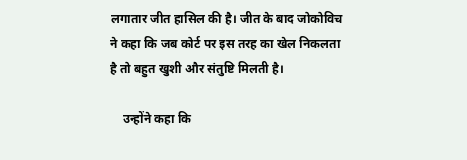लगातार जीत हासिल की है। जीत के बाद जोकोविच ने कहा कि जब कोर्ट पर इस तरह का खेल निकलता है तो बहुत खुशी और संतुष्टि मिलती है।

    उन्होंने कहा कि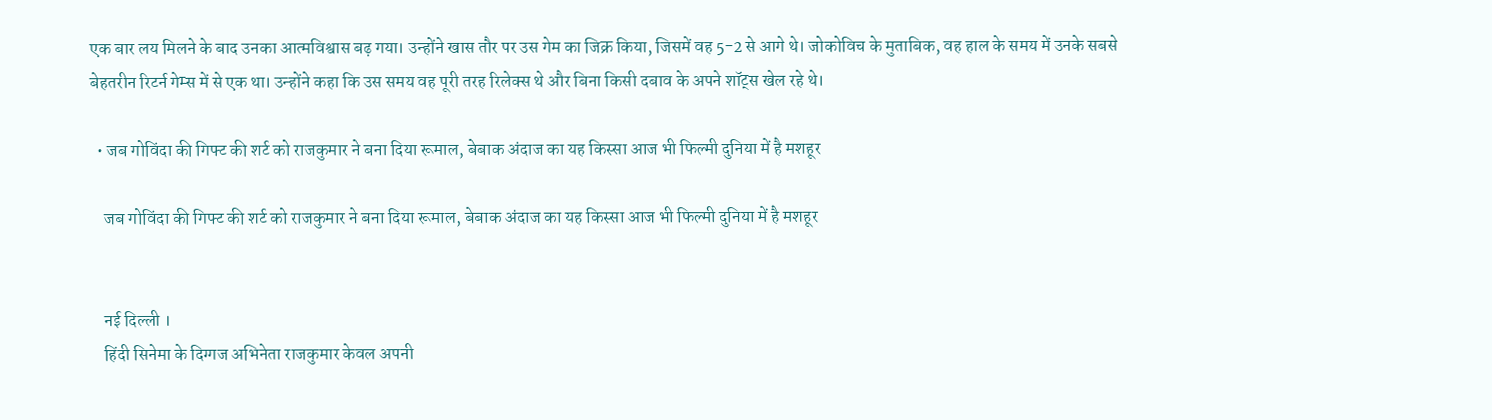एक बार लय मिलने के बाद उनका आत्मविश्वास बढ़ गया। उन्होंने खास तौर पर उस गेम का जिक्र किया, जिसमें वह 5-2 से आगे थे। जोकोविच के मुताबिक, वह हाल के समय में उनके सबसे बेहतरीन रिटर्न गेम्स में से एक था। उन्होंने कहा कि उस समय वह पूरी तरह रिलेक्स थे और बिना किसी दबाव के अपने शॉट्स खेल रहे थे।

  • जब गोविंदा की गिफ्ट की शर्ट को राजकुमार ने बना दिया रूमाल, बेबाक अंदाज का यह किस्सा आज भी फिल्मी दुनिया में है मशहूर

    जब गोविंदा की गिफ्ट की शर्ट को राजकुमार ने बना दिया रूमाल, बेबाक अंदाज का यह किस्सा आज भी फिल्मी दुनिया में है मशहूर


    नई दिल्ली ।
    हिंदी सिनेमा के दिग्गज अभिनेता राजकुमार केवल अपनी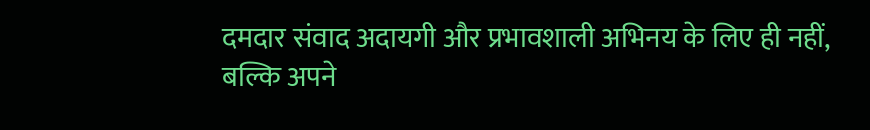दमदार संवाद अदायगी और प्रभावशाली अभिनय के लिए ही नहीं, बल्कि अपने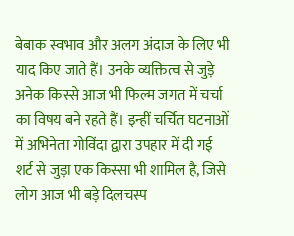बेबाक स्वभाव और अलग अंदाज के लिए भी याद किए जाते हैं। उनके व्यक्तित्व से जुड़े अनेक किस्से आज भी फिल्म जगत में चर्चा का विषय बने रहते हैं। इन्हीं चर्चित घटनाओं में अभिनेता गोविंदा द्वारा उपहार में दी गई शर्ट से जुड़ा एक किस्सा भी शामिल है, जिसे लोग आज भी बड़े दिलचस्प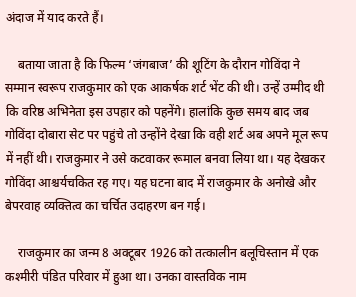अंदाज में याद करते हैं।

    बताया जाता है कि फिल्म ‘जंगबाज’ की शूटिंग के दौरान गोविंदा ने सम्मान स्वरूप राजकुमार को एक आकर्षक शर्ट भेंट की थी। उन्हें उम्मीद थी कि वरिष्ठ अभिनेता इस उपहार को पहनेंगे। हालांकि कुछ समय बाद जब गोविंदा दोबारा सेट पर पहुंचे तो उन्होंने देखा कि वही शर्ट अब अपने मूल रूप में नहीं थी। राजकुमार ने उसे कटवाकर रूमाल बनवा लिया था। यह देखकर गोविंदा आश्चर्यचकित रह गए। यह घटना बाद में राजकुमार के अनोखे और बेपरवाह व्यक्तित्व का चर्चित उदाहरण बन गई।

    राजकुमार का जन्म 8 अक्टूबर 1926 को तत्कालीन बलूचिस्तान में एक कश्मीरी पंडित परिवार में हुआ था। उनका वास्तविक नाम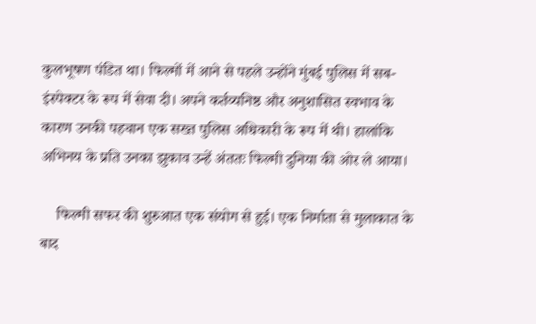कुलभूषण पंडित था। फिल्मों में आने से पहले उन्होंने मुंबई पुलिस में सब-इंस्पेक्टर के रूप में सेवा दी। अपने कर्तव्यनिष्ठ और अनुशासित स्वभाव के कारण उनकी पहचान एक सख्त पुलिस अधिकारी के रूप में थी। हालांकि अभिनय के प्रति उनका झुकाव उन्हें अंततः फिल्मी दुनिया की ओर ले आया।

    फिल्मी सफर की शुरुआत एक संयोग से हुई। एक निर्माता से मुलाकात के बाद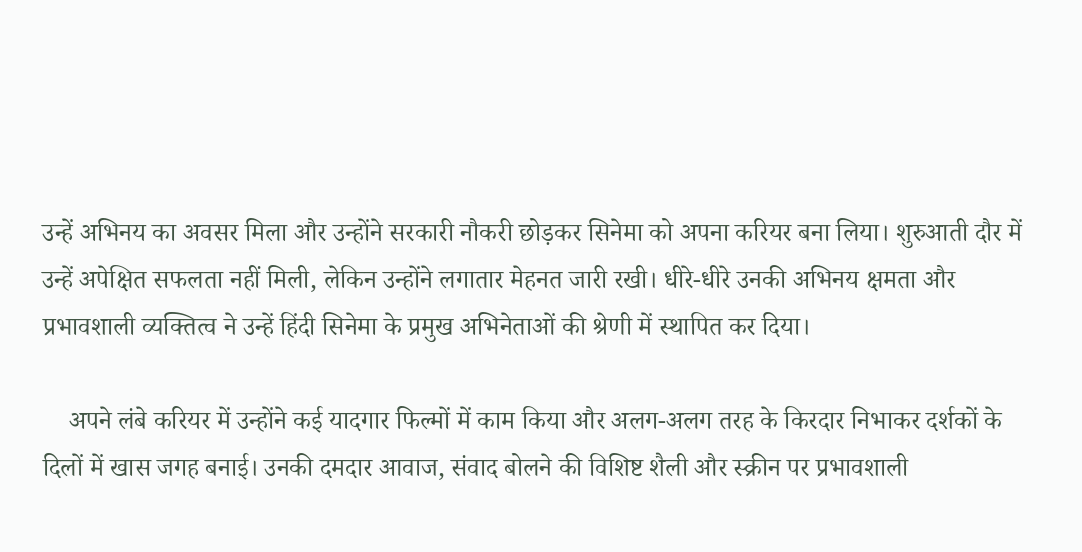उन्हें अभिनय का अवसर मिला और उन्होंने सरकारी नौकरी छोड़कर सिनेमा को अपना करियर बना लिया। शुरुआती दौर में उन्हें अपेक्षित सफलता नहीं मिली, लेकिन उन्होंने लगातार मेहनत जारी रखी। धीरे-धीरे उनकी अभिनय क्षमता और प्रभावशाली व्यक्तित्व ने उन्हें हिंदी सिनेमा के प्रमुख अभिनेताओं की श्रेणी में स्थापित कर दिया।

    अपने लंबे करियर में उन्होंने कई यादगार फिल्मों में काम किया और अलग-अलग तरह के किरदार निभाकर दर्शकों के दिलों में खास जगह बनाई। उनकी दमदार आवाज, संवाद बोलने की विशिष्ट शैली और स्क्रीन पर प्रभावशाली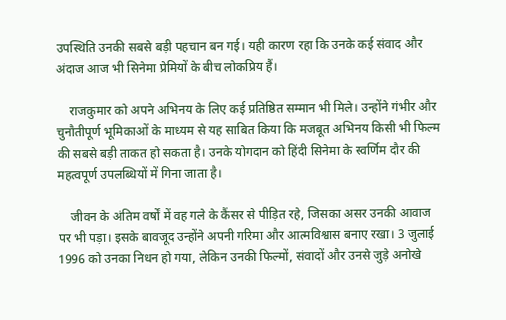उपस्थिति उनकी सबसे बड़ी पहचान बन गई। यही कारण रहा कि उनके कई संवाद और अंदाज आज भी सिनेमा प्रेमियों के बीच लोकप्रिय हैं।

    राजकुमार को अपने अभिनय के लिए कई प्रतिष्ठित सम्मान भी मिले। उन्होंने गंभीर और चुनौतीपूर्ण भूमिकाओं के माध्यम से यह साबित किया कि मजबूत अभिनय किसी भी फिल्म की सबसे बड़ी ताकत हो सकता है। उनके योगदान को हिंदी सिनेमा के स्वर्णिम दौर की महत्वपूर्ण उपलब्धियों में गिना जाता है।

    जीवन के अंतिम वर्षों में वह गले के कैंसर से पीड़ित रहे, जिसका असर उनकी आवाज पर भी पड़ा। इसके बावजूद उन्होंने अपनी गरिमा और आत्मविश्वास बनाए रखा। 3 जुलाई 1996 को उनका निधन हो गया, लेकिन उनकी फिल्मों, संवादों और उनसे जुड़े अनोखे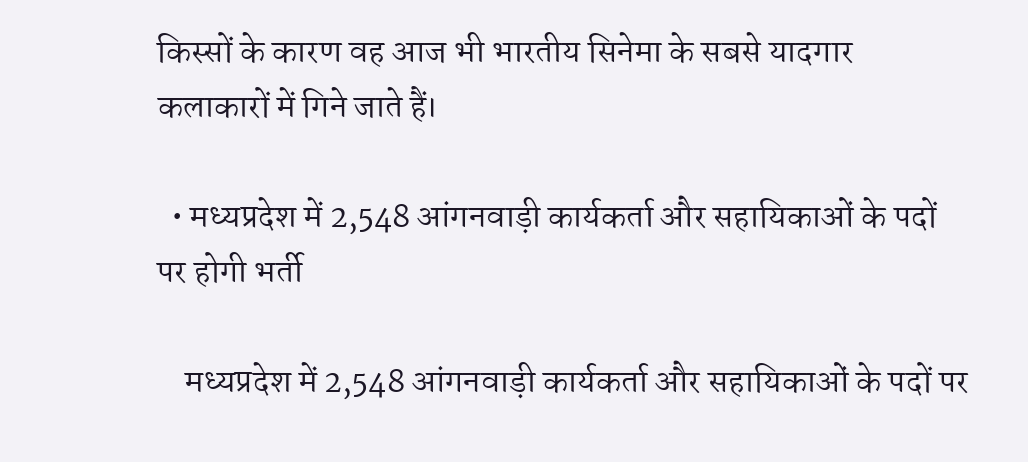किस्सों के कारण वह आज भी भारतीय सिनेमा के सबसे यादगार कलाकारों में गिने जाते हैं।

  • मध्यप्रदेश में 2,548 आंगनवाड़ी कार्यकर्ता और सहायिकाओं के पदों पर होगी भर्ती

    मध्यप्रदेश में 2,548 आंगनवाड़ी कार्यकर्ता और सहायिकाओं के पदों पर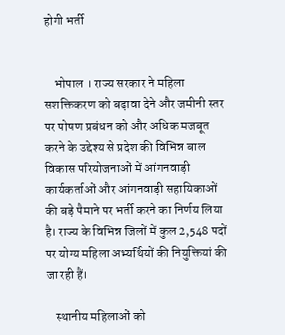होगी भर्ती


    भोपाल । राज्य सरकार ने महिला सशक्तिकरण को बढ़ावा देने और जमीनी स्तर पर पोषण प्रबंधन को और अधिक मजबूत करने के उद्देश्य से प्रदेश की विभिन्न बाल विकास परियोजनाओं में आंगनवाड़ी कार्यकर्ताओं और आंगनवाड़ी सहायिकाओं की बड़े पैमाने पर भर्ती करने का निर्णय लिया है। राज्य के विभिन्न जिलों में कुल 2,548 पदों पर योग्य महिला अभ्यर्थियों की नियुक्तियां की जा रही हैं।

    स्थानीय महिलाओं को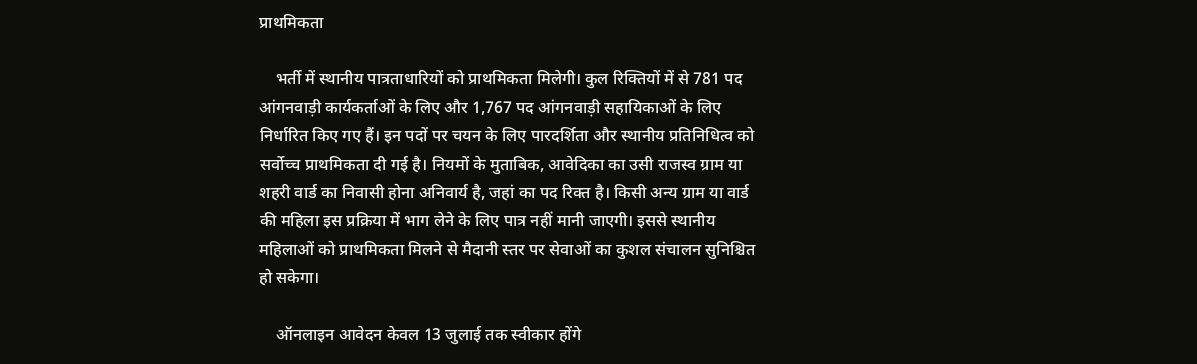प्राथमिकता

    भर्ती में स्थानीय पात्रताधारियों को प्राथमिकता मिलेगी। कुल रिक्तियों में से 781 पद आंगनवाड़ी कार्यकर्ताओं के लिए और 1,767 पद आंगनवाड़ी सहायिकाओं के लिए निर्धारित किए गए हैं। इन पदों पर चयन के लिए पारदर्शिता और स्थानीय प्रतिनिधित्व को सर्वोच्च प्राथमिकता दी गई है। नियमों के मुताबिक, आवेदिका का उसी राजस्व ग्राम या शहरी वार्ड का निवासी होना अनिवार्य है, जहां का पद रिक्त है। किसी अन्य ग्राम या वार्ड की महिला इस प्रक्रिया में भाग लेने के लिए पात्र नहीं मानी जाएगी। इससे स्थानीय महिलाओं को प्राथमिकता मिलने से मैदानी स्तर पर सेवाओं का कुशल संचालन सुनिश्चित हो सकेगा।

    ऑनलाइन आवेदन केवल 13 जुलाई तक स्वीकार होंगे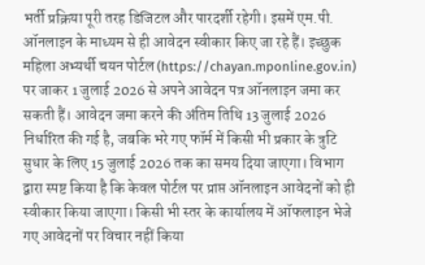भर्ती प्रक्रिया पूरी तरह डिजिटल और पारदर्शी रहेगी। इसमें एम.पी. ऑनलाइन के माध्यम से ही आवेदन स्वीकार किए जा रहे हैं। इच्छुक महिला अभ्यर्थी चयन पोर्टल (https://chayan.mponline.gov.in) पर जाकर 1 जुलाई 2026 से अपने आवेदन पत्र ऑनलाइन जमा कर सकती हैं। आवेदन जमा करने की अंतिम तिथि 13 जुलाई 2026 निर्धारित की गई है, जबकि भरे गए फॉर्म में किसी भी प्रकार के त्रुटि सुधार के लिए 15 जुलाई 2026 तक का समय दिया जाएगा। विभाग द्वारा स्पष्ट किया है कि केवल पोर्टल पर प्राप्त ऑनलाइन आवेदनों को ही स्वीकार किया जाएगा। किसी भी स्तर के कार्यालय में ऑफलाइन भेजे गए आवेदनों पर विचार नहीं किया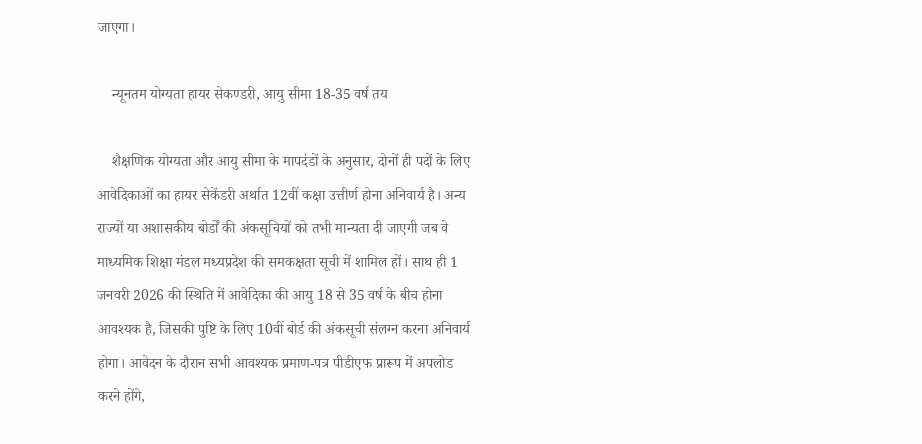जाएगा।

    न्यूनतम योग्यता हायर सेकण्डरी, आयु सीमा 18-35 वर्ष तय

    शैक्षणिक योग्यता और आयु सीमा के मापदंडों के अनुसार, दोनों ही पदों के लिए आवेदिकाओं का हायर सेकेंडरी अर्थात 12वीं कक्षा उत्तीर्ण होना अनिवार्य है। अन्य राज्यों या अशासकीय बोर्डों की अंकसूचियों को तभी मान्यता दी जाएगी जब वे माध्यमिक शिक्षा मंडल मध्यप्रदेश की समकक्षता सूची में शामिल हों। साथ ही 1 जनवरी 2026 की स्थिति में आवेदिका की आयु 18 से 35 वर्ष के बीच होना आवश्यक है, जिसकी पुष्टि के लिए 10वीं बोर्ड की अंकसूची संलग्न करना अनिवार्य होगा। आवेदन के दौरान सभी आवश्यक प्रमाण-पत्र पीडीएफ प्रारूप में अपलोड करने होंगे,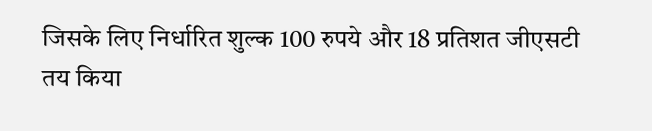जिसके लिए निर्धारित शुल्क 100 रुपये और 18 प्रतिशत जीएसटी तय किया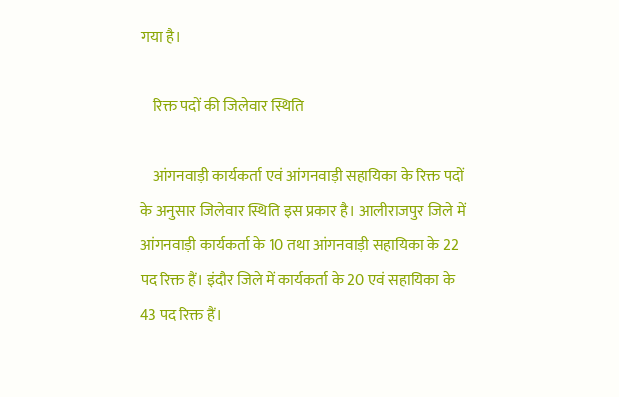गया है।

    रिक्त पदों की जिलेवार स्थिति

    आंगनवाड़ी कार्यकर्ता एवं आंगनवाड़ी सहायिका के रिक्त पदों के अनुसार जिलेवार स्थिति इस प्रकार है। आलीराजपुर जिले में आंगनवाड़ी कार्यकर्ता के 10 तथा आंगनवाड़ी सहायिका के 22 पद रिक्त हैं। इंदौर जिले में कार्यकर्ता के 20 एवं सहायिका के 43 पद रिक्त हैं।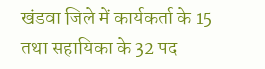खंडवा जिले में कार्यकर्ता के 15 तथा सहायिका के 32 पद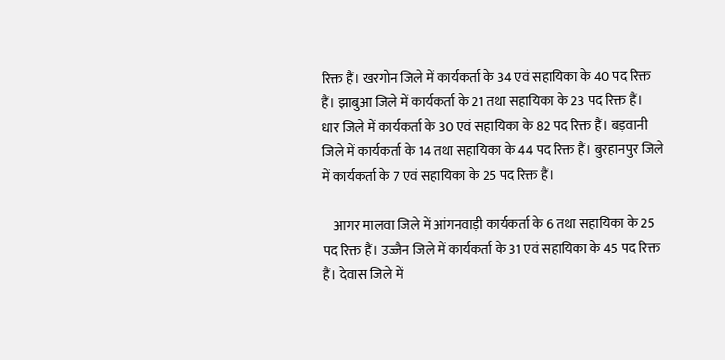रिक्त हैं। खरगोन जिले में कार्यकर्ता के 34 एवं सहायिका के 40 पद रिक्त हैं। झाबुआ जिले में कार्यकर्ता के 21 तथा सहायिका के 23 पद रिक्त हैं। धार जिले में कार्यकर्ता के 30 एवं सहायिका के 82 पद रिक्त हैं। बड़वानी जिले में कार्यकर्ता के 14 तथा सहायिका के 44 पद रिक्त हैं। बुरहानपुर जिले में कार्यकर्ता के 7 एवं सहायिका के 25 पद रिक्त हैं।

    आगर मालवा जिले में आंगनवाड़ी कार्यकर्ता के 6 तथा सहायिका के 25 पद रिक्त हैं। उज्जैन जिले में कार्यकर्ता के 31 एवं सहायिका के 45 पद रिक्त हैं। देवास जिले में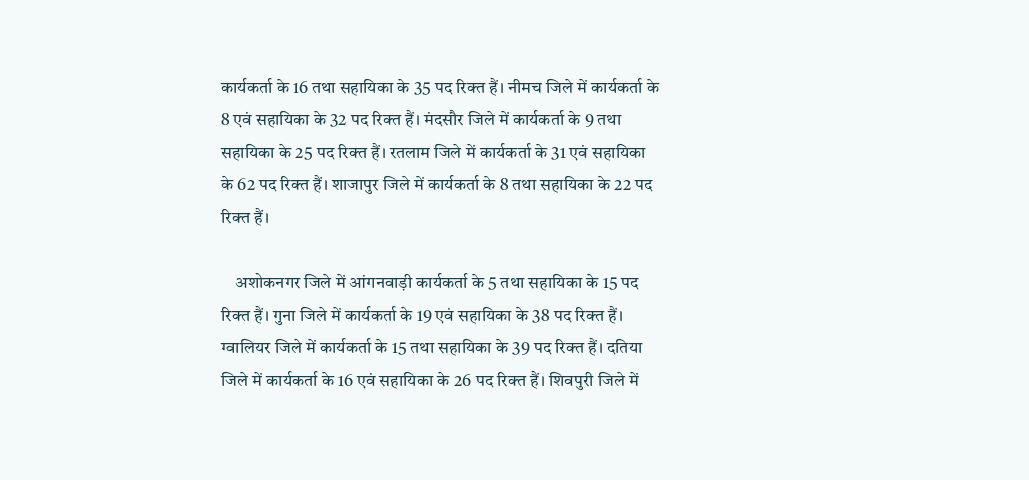कार्यकर्ता के 16 तथा सहायिका के 35 पद रिक्त हैं। नीमच जिले में कार्यकर्ता के 8 एवं सहायिका के 32 पद रिक्त हैं। मंदसौर जिले में कार्यकर्ता के 9 तथा सहायिका के 25 पद रिक्त हैं। रतलाम जिले में कार्यकर्ता के 31 एवं सहायिका के 62 पद रिक्त हैं। शाजापुर जिले में कार्यकर्ता के 8 तथा सहायिका के 22 पद रिक्त हैं।

    अशोकनगर जिले में आंगनवाड़ी कार्यकर्ता के 5 तथा सहायिका के 15 पद रिक्त हैं। गुना जिले में कार्यकर्ता के 19 एवं सहायिका के 38 पद रिक्त हैं। ग्वालियर जिले में कार्यकर्ता के 15 तथा सहायिका के 39 पद रिक्त हैं। दतिया जिले में कार्यकर्ता के 16 एवं सहायिका के 26 पद रिक्त हैं। शिवपुरी जिले में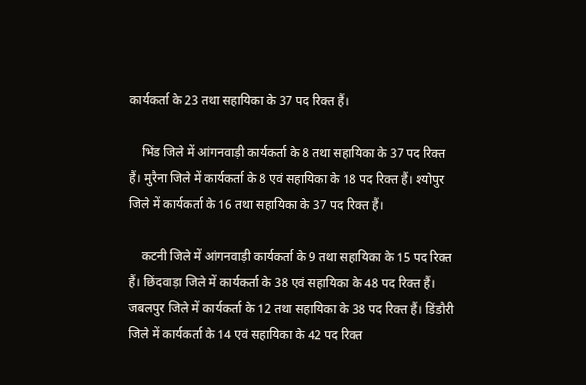कार्यकर्ता के 23 तथा सहायिका के 37 पद रिक्त हैं।

    भिंड जिले में आंगनवाड़ी कार्यकर्ता के 8 तथा सहायिका के 37 पद रिक्त हैं। मुरैना जिले में कार्यकर्ता के 8 एवं सहायिका के 18 पद रिक्त हैं। श्योपुर जिले में कार्यकर्ता के 16 तथा सहायिका के 37 पद रिक्त हैं।

    कटनी जिले में आंगनवाड़ी कार्यकर्ता के 9 तथा सहायिका के 15 पद रिक्त हैं। छिंदवाड़ा जिले में कार्यकर्ता के 38 एवं सहायिका के 48 पद रिक्त हैं। जबलपुर जिले में कार्यकर्ता के 12 तथा सहायिका के 38 पद रिक्त हैं। डिंडौरी जिले में कार्यकर्ता के 14 एवं सहायिका के 42 पद रिक्त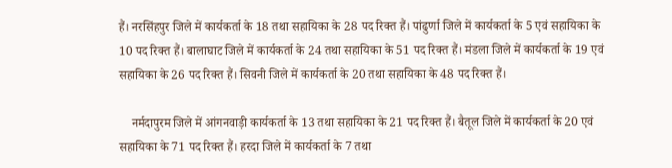हैं। नरसिंहपुर जिले में कार्यकर्ता के 18 तथा सहायिका के 28 पद रिक्त हैं। पांढुर्णा जिले में कार्यकर्ता के 5 एवं सहायिका के 10 पद रिक्त हैं। बालाघाट जिले में कार्यकर्ता के 24 तथा सहायिका के 51 पद रिक्त हैं। मंडला जिले में कार्यकर्ता के 19 एवं सहायिका के 26 पद रिक्त हैं। सिवनी जिले में कार्यकर्ता के 20 तथा सहायिका के 48 पद रिक्त हैं।

    नर्मदापुरम जिले में आंगनवाड़ी कार्यकर्ता के 13 तथा सहायिका के 21 पद रिक्त हैं। बैतूल जिले में कार्यकर्ता के 20 एवं सहायिका के 71 पद रिक्त हैं। हरदा जिले में कार्यकर्ता के 7 तथा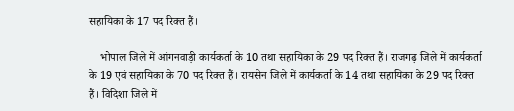सहायिका के 17 पद रिक्त हैं।

    भोपाल जिले में आंगनवाड़ी कार्यकर्ता के 10 तथा सहायिका के 29 पद रिक्त हैं। राजगढ़ जिले में कार्यकर्ता के 19 एवं सहायिका के 70 पद रिक्त हैं। रायसेन जिले में कार्यकर्ता के 14 तथा सहायिका के 29 पद रिक्त हैं। विदिशा जिले में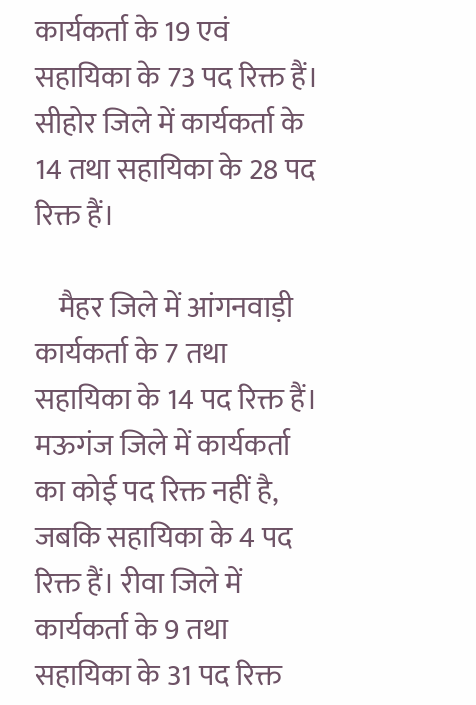कार्यकर्ता के 19 एवं सहायिका के 73 पद रिक्त हैं। सीहोर जिले में कार्यकर्ता के 14 तथा सहायिका के 28 पद रिक्त हैं।

    मैहर जिले में आंगनवाड़ी कार्यकर्ता के 7 तथा सहायिका के 14 पद रिक्त हैं। मऊगंज जिले में कार्यकर्ता का कोई पद रिक्त नहीं है, जबकि सहायिका के 4 पद रिक्त हैं। रीवा जिले में कार्यकर्ता के 9 तथा सहायिका के 31 पद रिक्त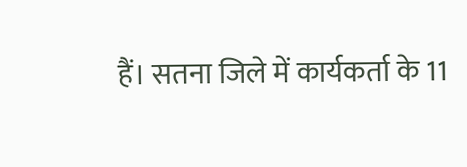हैं। सतना जिले में कार्यकर्ता के 11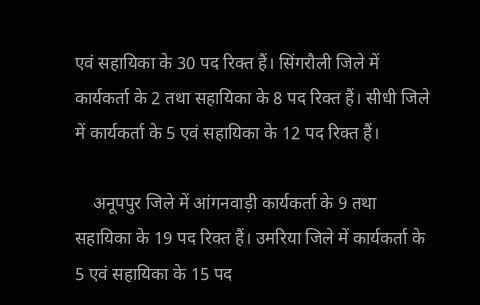एवं सहायिका के 30 पद रिक्त हैं। सिंगरौली जिले में कार्यकर्ता के 2 तथा सहायिका के 8 पद रिक्त हैं। सीधी जिले में कार्यकर्ता के 5 एवं सहायिका के 12 पद रिक्त हैं।

    अनूपपुर जिले में आंगनवाड़ी कार्यकर्ता के 9 तथा सहायिका के 19 पद रिक्त हैं। उमरिया जिले में कार्यकर्ता के 5 एवं सहायिका के 15 पद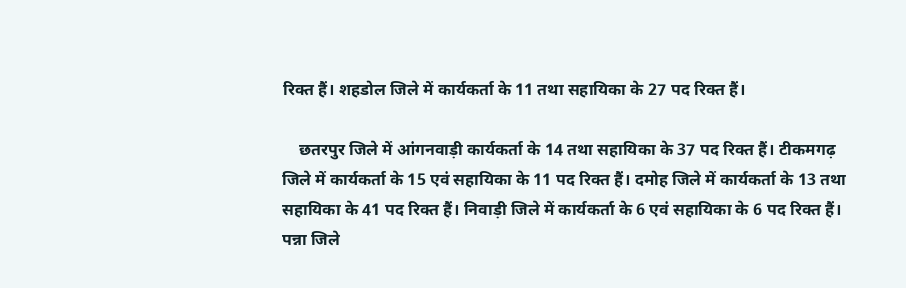रिक्त हैं। शहडोल जिले में कार्यकर्ता के 11 तथा सहायिका के 27 पद रिक्त हैं।

    छतरपुर जिले में आंगनवाड़ी कार्यकर्ता के 14 तथा सहायिका के 37 पद रिक्त हैं। टीकमगढ़ जिले में कार्यकर्ता के 15 एवं सहायिका के 11 पद रिक्त हैं। दमोह जिले में कार्यकर्ता के 13 तथा सहायिका के 41 पद रिक्त हैं। निवाड़ी जिले में कार्यकर्ता के 6 एवं सहायिका के 6 पद रिक्त हैं। पन्ना जिले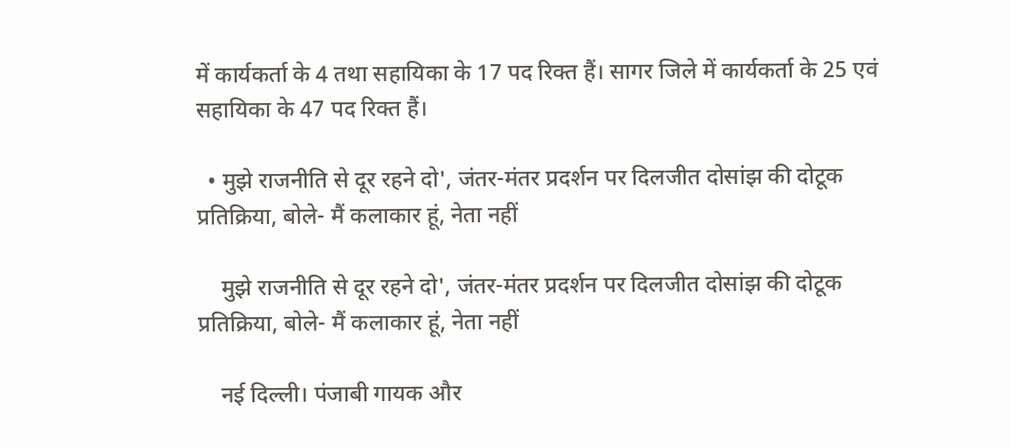में कार्यकर्ता के 4 तथा सहायिका के 17 पद रिक्त हैं। सागर जिले में कार्यकर्ता के 25 एवं सहायिका के 47 पद रिक्त हैं।

  • मुझे राजनीति से दूर रहने दो', जंतर-मंतर प्रदर्शन पर दिलजीत दोसांझ की दोटूक प्रतिक्रिया, बोले- मैं कलाकार हूं, नेता नहीं

    मुझे राजनीति से दूर रहने दो', जंतर-मंतर प्रदर्शन पर दिलजीत दोसांझ की दोटूक प्रतिक्रिया, बोले- मैं कलाकार हूं, नेता नहीं

    नई दिल्ली। पंजाबी गायक और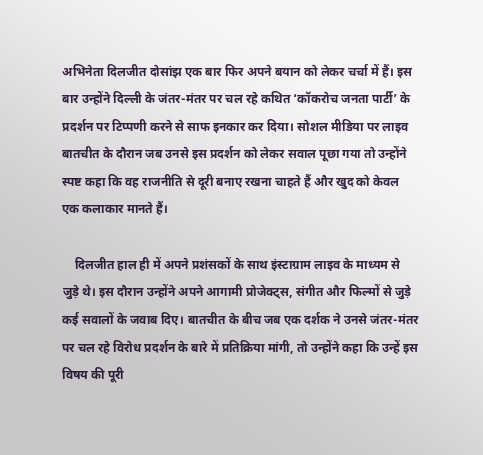अभिनेता दिलजीत दोसांझ एक बार फिर अपने बयान को लेकर चर्चा में हैं। इस बार उन्होंने दिल्ली के जंतर-मंतर पर चल रहे कथित ‘कॉकरोच जनता पार्टी’ के प्रदर्शन पर टिप्पणी करने से साफ इनकार कर दिया। सोशल मीडिया पर लाइव बातचीत के दौरान जब उनसे इस प्रदर्शन को लेकर सवाल पूछा गया तो उन्होंने स्पष्ट कहा कि वह राजनीति से दूरी बनाए रखना चाहते हैं और खुद को केवल एक कलाकार मानते हैं।

    दिलजीत हाल ही में अपने प्रशंसकों के साथ इंस्टाग्राम लाइव के माध्यम से जुड़े थे। इस दौरान उन्होंने अपने आगामी प्रोजेक्ट्स, संगीत और फिल्मों से जुड़े कई सवालों के जवाब दिए। बातचीत के बीच जब एक दर्शक ने उनसे जंतर-मंतर पर चल रहे विरोध प्रदर्शन के बारे में प्रतिक्रिया मांगी, तो उन्होंने कहा कि उन्हें इस विषय की पूरी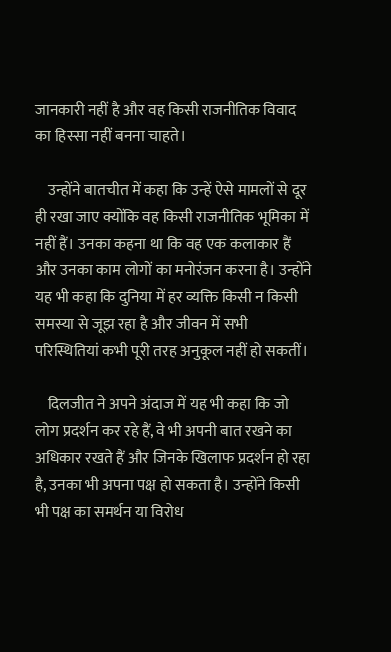जानकारी नहीं है और वह किसी राजनीतिक विवाद का हिस्सा नहीं बनना चाहते।

    उन्होंने बातचीत में कहा कि उन्हें ऐसे मामलों से दूर ही रखा जाए क्योंकि वह किसी राजनीतिक भूमिका में नहीं हैं। उनका कहना था कि वह एक कलाकार हैं और उनका काम लोगों का मनोरंजन करना है। उन्होंने यह भी कहा कि दुनिया में हर व्यक्ति किसी न किसी समस्या से जूझ रहा है और जीवन में सभी परिस्थितियां कभी पूरी तरह अनुकूल नहीं हो सकतीं।

    दिलजीत ने अपने अंदाज में यह भी कहा कि जो लोग प्रदर्शन कर रहे हैं, वे भी अपनी बात रखने का अधिकार रखते हैं और जिनके खिलाफ प्रदर्शन हो रहा है, उनका भी अपना पक्ष हो सकता है। उन्होंने किसी भी पक्ष का समर्थन या विरोध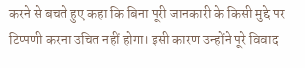करने से बचते हुए कहा कि बिना पूरी जानकारी के किसी मुद्दे पर टिप्पणी करना उचित नहीं होगा। इसी कारण उन्होंने पूरे विवाद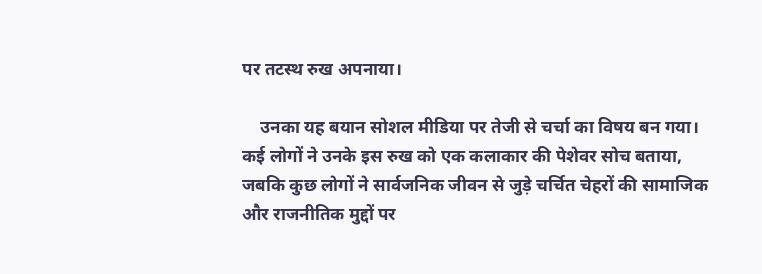पर तटस्थ रुख अपनाया।

    उनका यह बयान सोशल मीडिया पर तेजी से चर्चा का विषय बन गया। कई लोगों ने उनके इस रुख को एक कलाकार की पेशेवर सोच बताया, जबकि कुछ लोगों ने सार्वजनिक जीवन से जुड़े चर्चित चेहरों की सामाजिक और राजनीतिक मुद्दों पर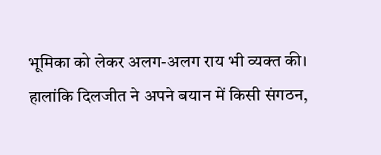भूमिका को लेकर अलग-अलग राय भी व्यक्त की। हालांकि दिलजीत ने अपने बयान में किसी संगठन,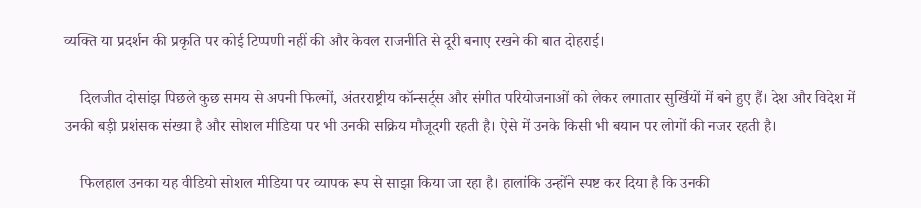व्यक्ति या प्रदर्शन की प्रकृति पर कोई टिप्पणी नहीं की और केवल राजनीति से दूरी बनाए रखने की बात दोहराई।

    दिलजीत दोसांझ पिछले कुछ समय से अपनी फिल्मों, अंतरराष्ट्रीय कॉन्सर्ट्स और संगीत परियोजनाओं को लेकर लगातार सुर्खियों में बने हुए हैं। देश और विदेश में उनकी बड़ी प्रशंसक संख्या है और सोशल मीडिया पर भी उनकी सक्रिय मौजूदगी रहती है। ऐसे में उनके किसी भी बयान पर लोगों की नजर रहती है।

    फिलहाल उनका यह वीडियो सोशल मीडिया पर व्यापक रूप से साझा किया जा रहा है। हालांकि उन्होंने स्पष्ट कर दिया है कि उनकी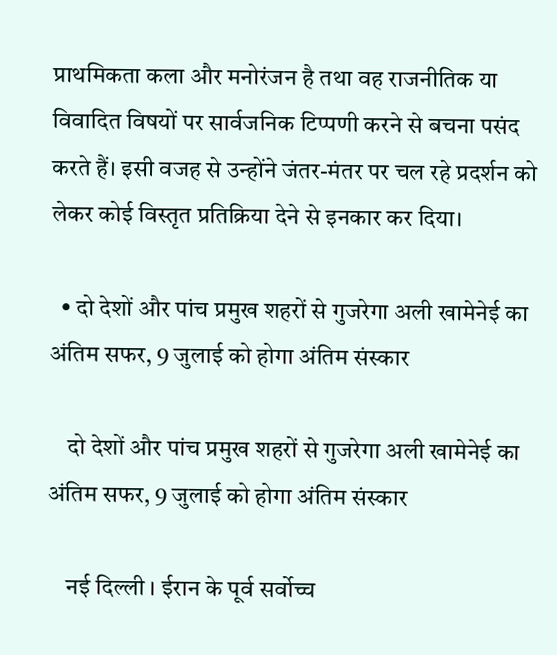प्राथमिकता कला और मनोरंजन है तथा वह राजनीतिक या विवादित विषयों पर सार्वजनिक टिप्पणी करने से बचना पसंद करते हैं। इसी वजह से उन्होंने जंतर-मंतर पर चल रहे प्रदर्शन को लेकर कोई विस्तृत प्रतिक्रिया देने से इनकार कर दिया।

  • दो देशों और पांच प्रमुख शहरों से गुजरेगा अली खामेनेई का अंतिम सफर, 9 जुलाई को होगा अंतिम संस्कार

    दो देशों और पांच प्रमुख शहरों से गुजरेगा अली खामेनेई का अंतिम सफर, 9 जुलाई को होगा अंतिम संस्कार

    नई दिल्ली । ईरान के पूर्व सर्वोच्च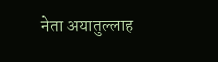नेता अयातुल्लाह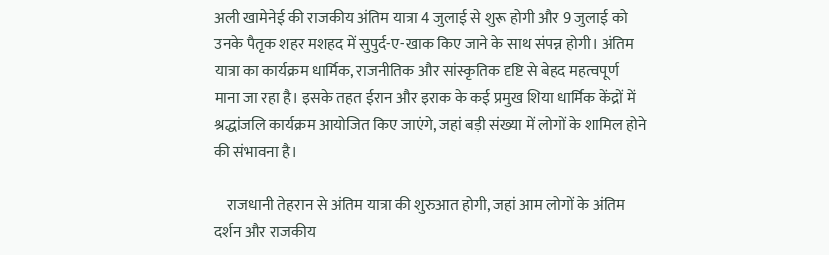अली खामेनेई की राजकीय अंतिम यात्रा 4 जुलाई से शुरू होगी और 9 जुलाई को उनके पैतृक शहर मशहद में सुपुर्द-ए-खाक किए जाने के साथ संपन्न होगी। अंतिम यात्रा का कार्यक्रम धार्मिक, राजनीतिक और सांस्कृतिक दृष्टि से बेहद महत्वपूर्ण माना जा रहा है। इसके तहत ईरान और इराक के कई प्रमुख शिया धार्मिक केंद्रों में श्रद्धांजलि कार्यक्रम आयोजित किए जाएंगे, जहां बड़ी संख्या में लोगों के शामिल होने की संभावना है।

    राजधानी तेहरान से अंतिम यात्रा की शुरुआत होगी, जहां आम लोगों के अंतिम दर्शन और राजकीय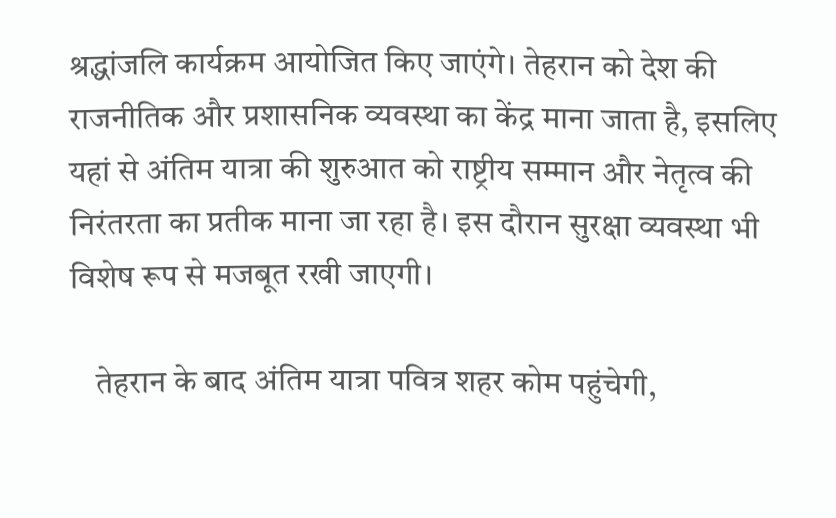श्रद्धांजलि कार्यक्रम आयोजित किए जाएंगे। तेहरान को देश की राजनीतिक और प्रशासनिक व्यवस्था का केंद्र माना जाता है, इसलिए यहां से अंतिम यात्रा की शुरुआत को राष्ट्रीय सम्मान और नेतृत्व की निरंतरता का प्रतीक माना जा रहा है। इस दौरान सुरक्षा व्यवस्था भी विशेष रूप से मजबूत रखी जाएगी।

    तेहरान के बाद अंतिम यात्रा पवित्र शहर कोम पहुंचेगी,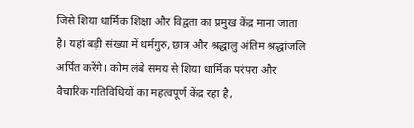जिसे शिया धार्मिक शिक्षा और विद्वता का प्रमुख केंद्र माना जाता है। यहां बड़ी संख्या में धर्मगुरु, छात्र और श्रद्धालु अंतिम श्रद्धांजलि अर्पित करेंगे। कोम लंबे समय से शिया धार्मिक परंपरा और वैचारिक गतिविधियों का महत्वपूर्ण केंद्र रहा है,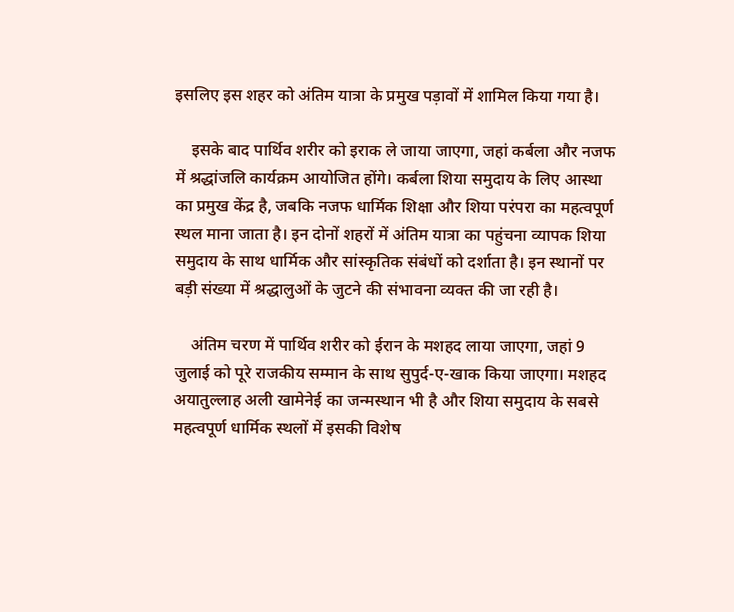इसलिए इस शहर को अंतिम यात्रा के प्रमुख पड़ावों में शामिल किया गया है।

    इसके बाद पार्थिव शरीर को इराक ले जाया जाएगा, जहां कर्बला और नजफ में श्रद्धांजलि कार्यक्रम आयोजित होंगे। कर्बला शिया समुदाय के लिए आस्था का प्रमुख केंद्र है, जबकि नजफ धार्मिक शिक्षा और शिया परंपरा का महत्वपूर्ण स्थल माना जाता है। इन दोनों शहरों में अंतिम यात्रा का पहुंचना व्यापक शिया समुदाय के साथ धार्मिक और सांस्कृतिक संबंधों को दर्शाता है। इन स्थानों पर बड़ी संख्या में श्रद्धालुओं के जुटने की संभावना व्यक्त की जा रही है।

    अंतिम चरण में पार्थिव शरीर को ईरान के मशहद लाया जाएगा, जहां 9 जुलाई को पूरे राजकीय सम्मान के साथ सुपुर्द-ए-खाक किया जाएगा। मशहद अयातुल्लाह अली खामेनेई का जन्मस्थान भी है और शिया समुदाय के सबसे महत्वपूर्ण धार्मिक स्थलों में इसकी विशेष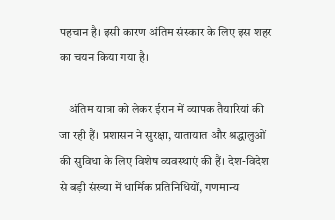पहचान है। इसी कारण अंतिम संस्कार के लिए इस शहर का चयन किया गया है।

    अंतिम यात्रा को लेकर ईरान में व्यापक तैयारियां की जा रही हैं। प्रशासन ने सुरक्षा, यातायात और श्रद्धालुओं की सुविधा के लिए विशेष व्यवस्थाएं की हैं। देश-विदेश से बड़ी संख्या में धार्मिक प्रतिनिधियों, गणमान्य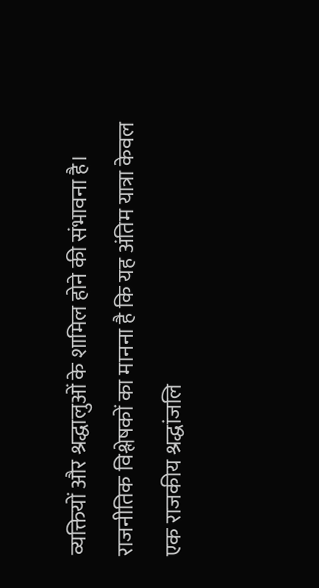व्यक्तियों और श्रद्धालुओं के शामिल होने की संभावना है। राजनीतिक विश्लेषकों का मानना है कि यह अंतिम यात्रा केवल एक राजकीय श्रद्धांजलि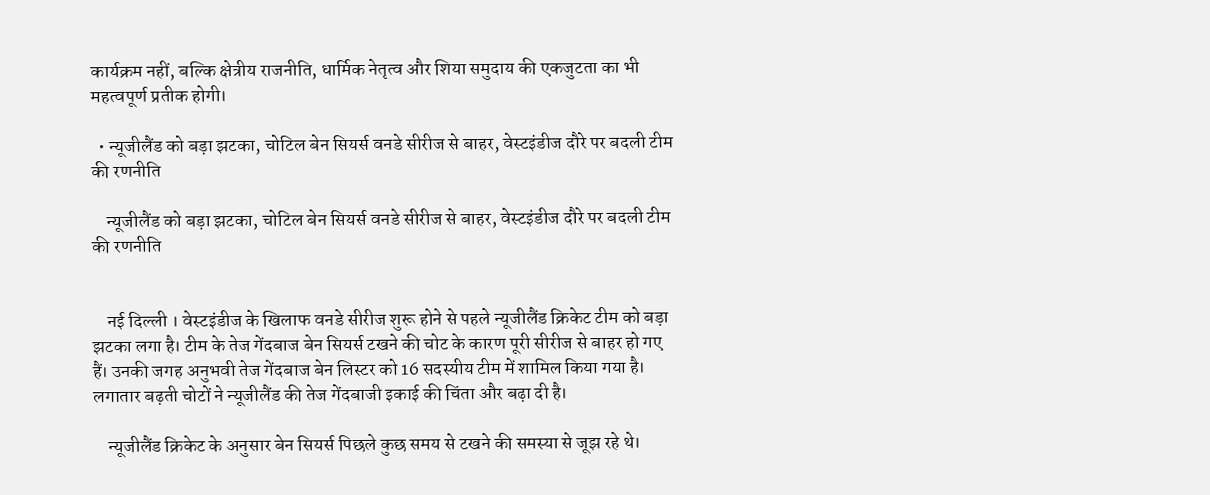कार्यक्रम नहीं, बल्कि क्षेत्रीय राजनीति, धार्मिक नेतृत्व और शिया समुदाय की एकजुटता का भी महत्वपूर्ण प्रतीक होगी।

  • न्यूजीलैंड को बड़ा झटका, चोटिल बेन सियर्स वनडे सीरीज से बाहर, वेस्टइंडीज दौरे पर बदली टीम की रणनीति

    न्यूजीलैंड को बड़ा झटका, चोटिल बेन सियर्स वनडे सीरीज से बाहर, वेस्टइंडीज दौरे पर बदली टीम की रणनीति


    नई दिल्ली । वेस्टइंडीज के खिलाफ वनडे सीरीज शुरू होने से पहले न्यूजीलैंड क्रिकेट टीम को बड़ा झटका लगा है। टीम के तेज गेंदबाज बेन सियर्स टखने की चोट के कारण पूरी सीरीज से बाहर हो गए हैं। उनकी जगह अनुभवी तेज गेंदबाज बेन लिस्टर को 16 सदस्यीय टीम में शामिल किया गया है। लगातार बढ़ती चोटों ने न्यूजीलैंड की तेज गेंदबाजी इकाई की चिंता और बढ़ा दी है।

    न्यूजीलैंड क्रिकेट के अनुसार बेन सियर्स पिछले कुछ समय से टखने की समस्या से जूझ रहे थे।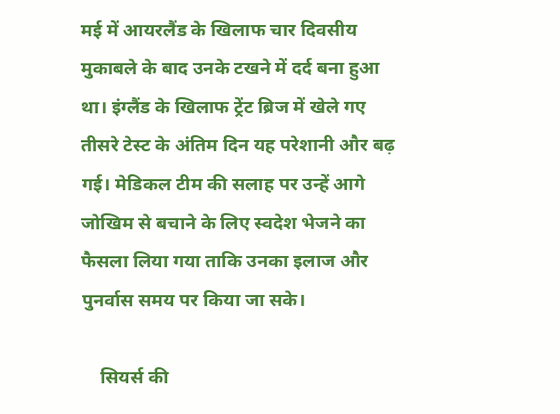मई में आयरलैंड के खिलाफ चार दिवसीय मुकाबले के बाद उनके टखने में दर्द बना हुआ था। इंग्लैंड के खिलाफ ट्रेंट ब्रिज में खेले गए तीसरे टेस्ट के अंतिम दिन यह परेशानी और बढ़ गई। मेडिकल टीम की सलाह पर उन्हें आगे जोखिम से बचाने के लिए स्वदेश भेजने का फैसला लिया गया ताकि उनका इलाज और पुनर्वास समय पर किया जा सके।

    सियर्स की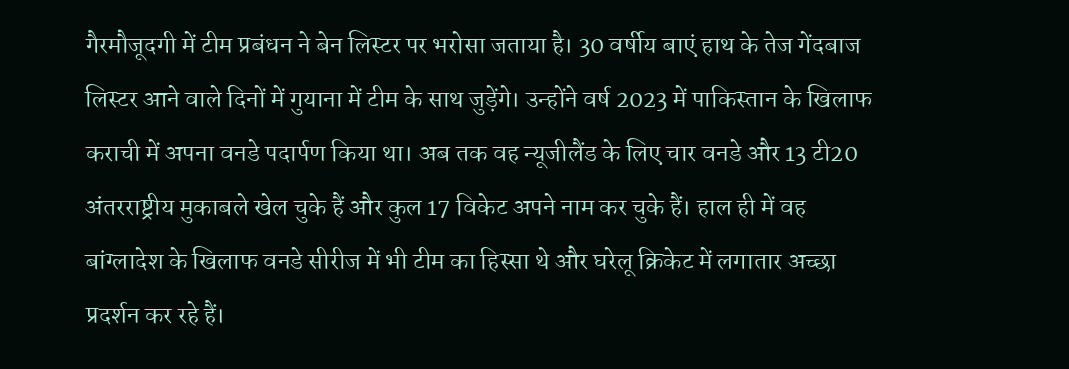गैरमौजूदगी में टीम प्रबंधन ने बेन लिस्टर पर भरोसा जताया है। 30 वर्षीय बाएं हाथ के तेज गेंदबाज लिस्टर आने वाले दिनों में गुयाना में टीम के साथ जुड़ेंगे। उन्होंने वर्ष 2023 में पाकिस्तान के खिलाफ कराची में अपना वनडे पदार्पण किया था। अब तक वह न्यूजीलैंड के लिए चार वनडे और 13 टी20 अंतरराष्ट्रीय मुकाबले खेल चुके हैं और कुल 17 विकेट अपने नाम कर चुके हैं। हाल ही में वह बांग्लादेश के खिलाफ वनडे सीरीज में भी टीम का हिस्सा थे और घरेलू क्रिकेट में लगातार अच्छा प्रदर्शन कर रहे हैं।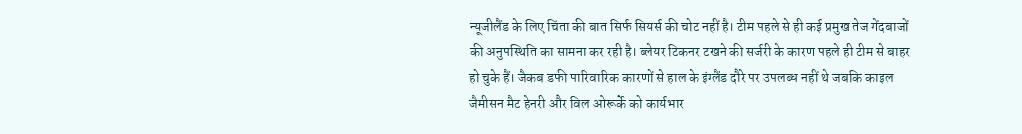न्यूजीलैंड के लिए चिंता की बात सिर्फ सियर्स की चोट नहीं है। टीम पहले से ही कई प्रमुख तेज गेंदबाजों की अनुपस्थिति का सामना कर रही है। ब्लेयर टिकनर टखने की सर्जरी के कारण पहले ही टीम से बाहर हो चुके हैं। जैकब डफी पारिवारिक कारणों से हाल के इंग्लैंड दौरे पर उपलब्ध नहीं थे जबकि काइल जैमीसन मैट हेनरी और विल ओरूर्के को कार्यभार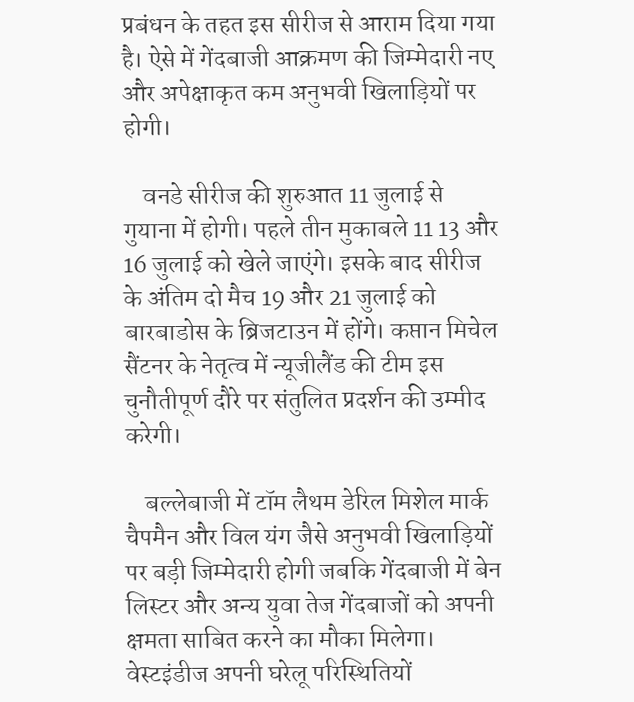प्रबंधन के तहत इस सीरीज से आराम दिया गया है। ऐसे में गेंदबाजी आक्रमण की जिम्मेदारी नए और अपेक्षाकृत कम अनुभवी खिलाड़ियों पर होगी।

    वनडे सीरीज की शुरुआत 11 जुलाई से गुयाना में होगी। पहले तीन मुकाबले 11 13 और 16 जुलाई को खेले जाएंगे। इसके बाद सीरीज के अंतिम दो मैच 19 और 21 जुलाई को बारबाडोस के ब्रिजटाउन में होंगे। कप्तान मिचेल सैंटनर के नेतृत्व में न्यूजीलैंड की टीम इस चुनौतीपूर्ण दौरे पर संतुलित प्रदर्शन की उम्मीद करेगी।

    बल्लेबाजी में टॉम लैथम डेरिल मिशेल मार्क चैपमैन और विल यंग जैसे अनुभवी खिलाड़ियों पर बड़ी जिम्मेदारी होगी जबकि गेंदबाजी में बेन लिस्टर और अन्य युवा तेज गेंदबाजों को अपनी क्षमता साबित करने का मौका मिलेगा। वेस्टइंडीज अपनी घरेलू परिस्थितियों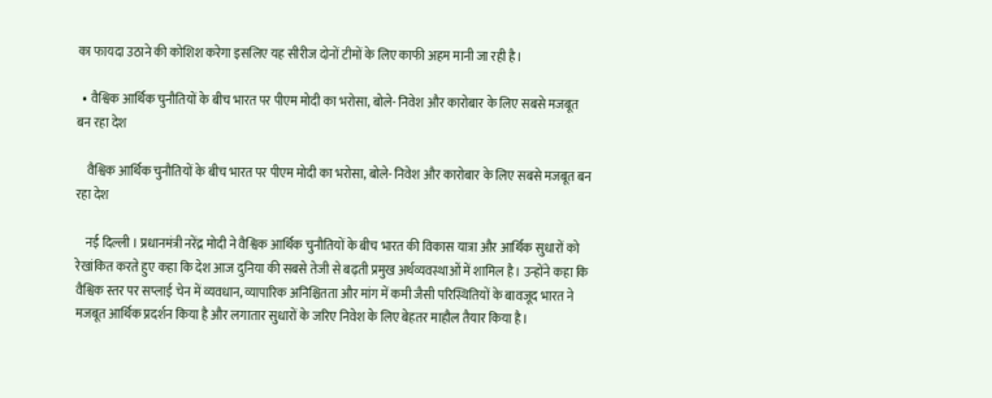का फायदा उठाने की कोशिश करेगा इसलिए यह सीरीज दोनों टीमों के लिए काफी अहम मानी जा रही है।

  • वैश्विक आर्थिक चुनौतियों के बीच भारत पर पीएम मोदी का भरोसा, बोले- निवेश और कारोबार के लिए सबसे मजबूत बन रहा देश

    वैश्विक आर्थिक चुनौतियों के बीच भारत पर पीएम मोदी का भरोसा, बोले- निवेश और कारोबार के लिए सबसे मजबूत बन रहा देश

    नई दिल्ली । प्रधानमंत्री नरेंद्र मोदी ने वैश्विक आर्थिक चुनौतियों के बीच भारत की विकास यात्रा और आर्थिक सुधारों को रेखांकित करते हुए कहा कि देश आज दुनिया की सबसे तेजी से बढ़ती प्रमुख अर्थव्यवस्थाओं में शामिल है। उन्होंने कहा कि वैश्विक स्तर पर सप्लाई चेन में व्यवधान, व्यापारिक अनिश्चितता और मांग में कमी जैसी परिस्थितियों के बावजूद भारत ने मजबूत आर्थिक प्रदर्शन किया है और लगातार सुधारों के जरिए निवेश के लिए बेहतर माहौल तैयार किया है।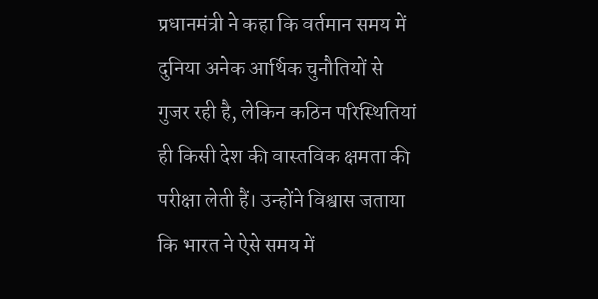प्रधानमंत्री ने कहा कि वर्तमान समय में दुनिया अनेक आर्थिक चुनौतियों से गुजर रही है, लेकिन कठिन परिस्थितियां ही किसी देश की वास्तविक क्षमता की परीक्षा लेती हैं। उन्होंने विश्वास जताया कि भारत ने ऐसे समय में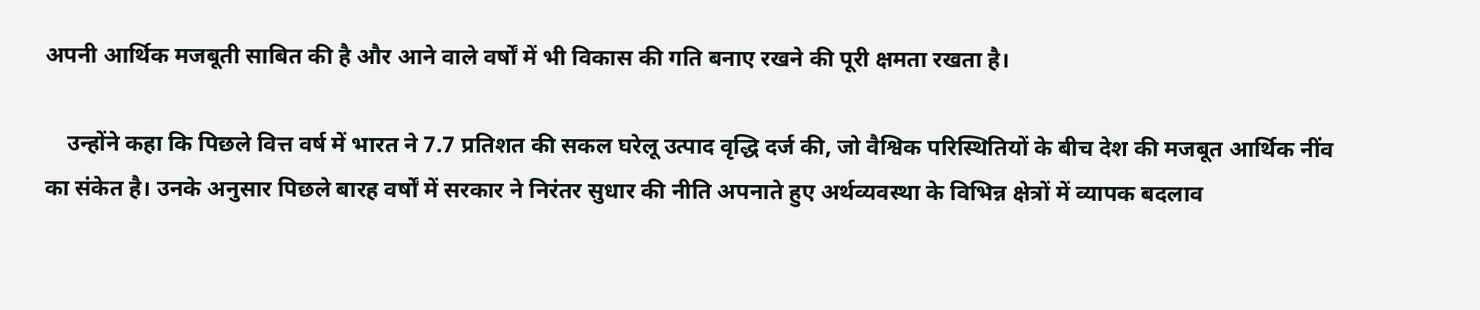अपनी आर्थिक मजबूती साबित की है और आने वाले वर्षों में भी विकास की गति बनाए रखने की पूरी क्षमता रखता है।

    उन्होंने कहा कि पिछले वित्त वर्ष में भारत ने 7.7 प्रतिशत की सकल घरेलू उत्पाद वृद्धि दर्ज की, जो वैश्विक परिस्थितियों के बीच देश की मजबूत आर्थिक नींव का संकेत है। उनके अनुसार पिछले बारह वर्षों में सरकार ने निरंतर सुधार की नीति अपनाते हुए अर्थव्यवस्था के विभिन्न क्षेत्रों में व्यापक बदलाव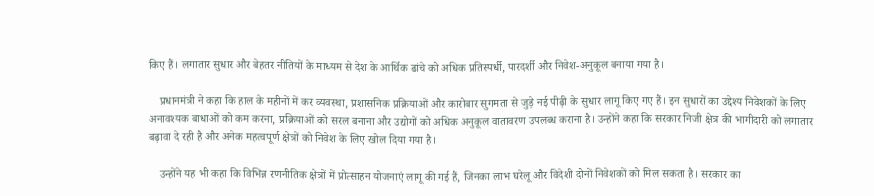किए हैं। लगातार सुधार और बेहतर नीतियों के माध्यम से देश के आर्थिक ढांचे को अधिक प्रतिस्पर्धी, पारदर्शी और निवेश-अनुकूल बनाया गया है।

    प्रधानमंत्री ने कहा कि हाल के महीनों में कर व्यवस्था, प्रशासनिक प्रक्रियाओं और कारोबार सुगमता से जुड़े नई पीढ़ी के सुधार लागू किए गए हैं। इन सुधारों का उद्देश्य निवेशकों के लिए अनावश्यक बाधाओं को कम करना, प्रक्रियाओं को सरल बनाना और उद्योगों को अधिक अनुकूल वातावरण उपलब्ध कराना है। उन्होंने कहा कि सरकार निजी क्षेत्र की भागीदारी को लगातार बढ़ावा दे रही है और अनेक महत्वपूर्ण क्षेत्रों को निवेश के लिए खोल दिया गया है।

    उन्होंने यह भी कहा कि विभिन्न रणनीतिक क्षेत्रों में प्रोत्साहन योजनाएं लागू की गई हैं, जिनका लाभ घरेलू और विदेशी दोनों निवेशकों को मिल सकता है। सरकार का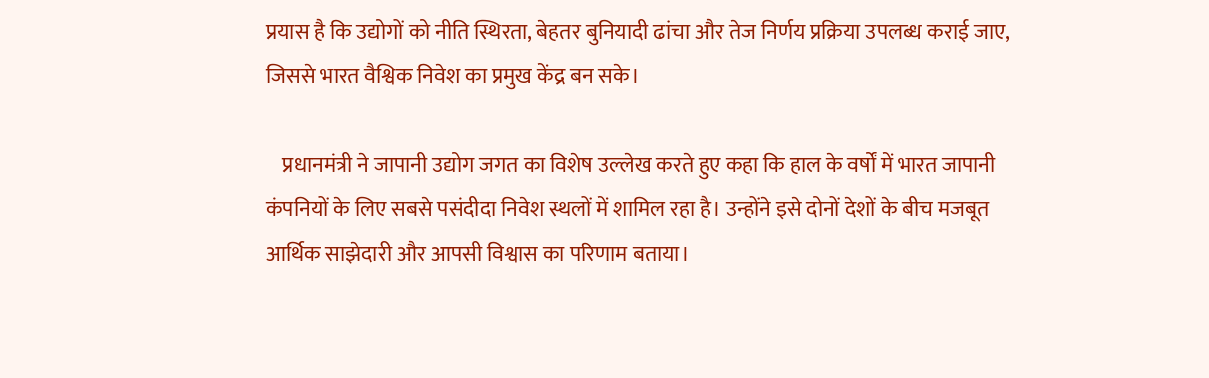प्रयास है कि उद्योगों को नीति स्थिरता, बेहतर बुनियादी ढांचा और तेज निर्णय प्रक्रिया उपलब्ध कराई जाए, जिससे भारत वैश्विक निवेश का प्रमुख केंद्र बन सके।

    प्रधानमंत्री ने जापानी उद्योग जगत का विशेष उल्लेख करते हुए कहा कि हाल के वर्षों में भारत जापानी कंपनियों के लिए सबसे पसंदीदा निवेश स्थलों में शामिल रहा है। उन्होंने इसे दोनों देशों के बीच मजबूत आर्थिक साझेदारी और आपसी विश्वास का परिणाम बताया।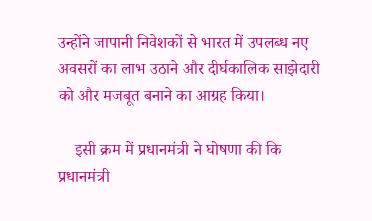उन्होंने जापानी निवेशकों से भारत में उपलब्ध नए अवसरों का लाभ उठाने और दीर्घकालिक साझेदारी को और मजबूत बनाने का आग्रह किया।

    इसी क्रम में प्रधानमंत्री ने घोषणा की कि प्रधानमंत्री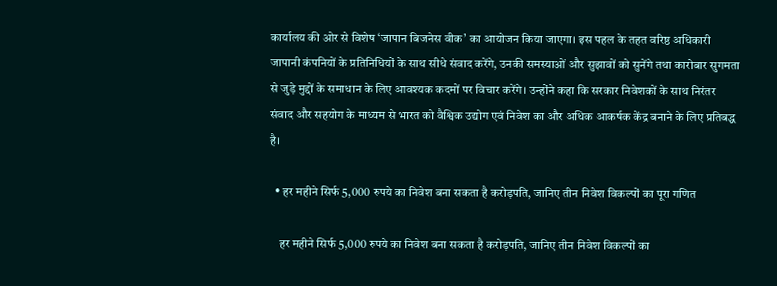कार्यालय की ओर से विशेष ‘जापान बिजनेस वीक’ का आयोजन किया जाएगा। इस पहल के तहत वरिष्ठ अधिकारी जापानी कंपनियों के प्रतिनिधियों के साथ सीधे संवाद करेंगे, उनकी समस्याओं और सुझावों को सुनेंगे तथा कारोबार सुगमता से जुड़े मुद्दों के समाधान के लिए आवश्यक कदमों पर विचार करेंगे। उन्होंने कहा कि सरकार निवेशकों के साथ निरंतर संवाद और सहयोग के माध्यम से भारत को वैश्विक उद्योग एवं निवेश का और अधिक आकर्षक केंद्र बनाने के लिए प्रतिबद्ध है।

  • हर महीने सिर्फ 5,000 रुपये का निवेश बना सकता है करोड़पति, जानिए तीन निवेश विकल्पों का पूरा गणित

    हर महीने सिर्फ 5,000 रुपये का निवेश बना सकता है करोड़पति, जानिए तीन निवेश विकल्पों का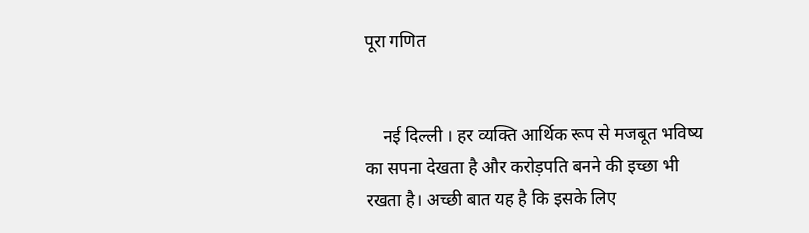पूरा गणित


    नई दिल्‍ली । हर व्यक्ति आर्थिक रूप से मजबूत भविष्य का सपना देखता है और करोड़पति बनने की इच्छा भी रखता है। अच्छी बात यह है कि इसके लिए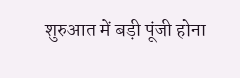शुरुआत में बड़ी पूंजी होना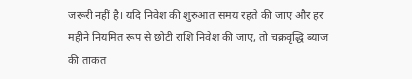जरूरी नहीं है। यदि निवेश की शुरुआत समय रहते की जाए और हर महीने नियमित रूप से छोटी राशि निवेश की जाए, तो चक्रवृद्धि ब्याज की ताकत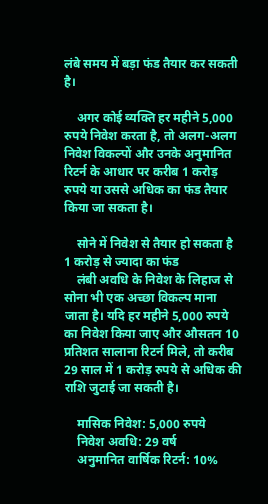लंबे समय में बड़ा फंड तैयार कर सकती है।

    अगर कोई व्यक्ति हर महीने 5,000 रुपये निवेश करता है, तो अलग-अलग निवेश विकल्पों और उनके अनुमानित रिटर्न के आधार पर करीब 1 करोड़ रुपये या उससे अधिक का फंड तैयार किया जा सकता है।

    सोने में निवेश से तैयार हो सकता है 1 करोड़ से ज्यादा का फंड
    लंबी अवधि के निवेश के लिहाज से सोना भी एक अच्छा विकल्प माना जाता है। यदि हर महीने 5,000 रुपये का निवेश किया जाए और औसतन 10 प्रतिशत सालाना रिटर्न मिले, तो करीब 29 साल में 1 करोड़ रुपये से अधिक की राशि जुटाई जा सकती है।

    मासिक निवेश: 5,000 रुपये
    निवेश अवधि: 29 वर्ष
    अनुमानित वार्षिक रिटर्न: 10%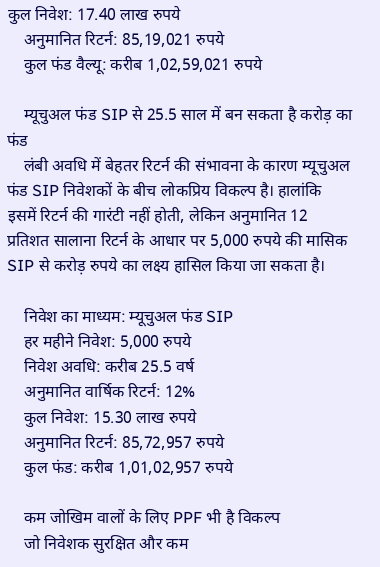कुल निवेश: 17.40 लाख रुपये
    अनुमानित रिटर्न: 85,19,021 रुपये
    कुल फंड वैल्यू: करीब 1,02,59,021 रुपये

    म्यूचुअल फंड SIP से 25.5 साल में बन सकता है करोड़ का फंड
    लंबी अवधि में बेहतर रिटर्न की संभावना के कारण म्यूचुअल फंड SIP निवेशकों के बीच लोकप्रिय विकल्प है। हालांकि इसमें रिटर्न की गारंटी नहीं होती, लेकिन अनुमानित 12 प्रतिशत सालाना रिटर्न के आधार पर 5,000 रुपये की मासिक SIP से करोड़ रुपये का लक्ष्य हासिल किया जा सकता है।

    निवेश का माध्यम: म्यूचुअल फंड SIP
    हर महीने निवेश: 5,000 रुपये
    निवेश अवधि: करीब 25.5 वर्ष
    अनुमानित वार्षिक रिटर्न: 12%
    कुल निवेश: 15.30 लाख रुपये
    अनुमानित रिटर्न: 85,72,957 रुपये
    कुल फंड: करीब 1,01,02,957 रुपये

    कम जोखिम वालों के लिए PPF भी है विकल्प
    जो निवेशक सुरक्षित और कम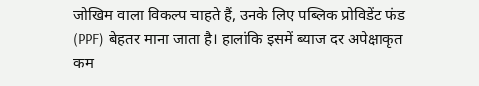जोखिम वाला विकल्प चाहते हैं, उनके लिए पब्लिक प्रोविडेंट फंड (PPF) बेहतर माना जाता है। हालांकि इसमें ब्याज दर अपेक्षाकृत कम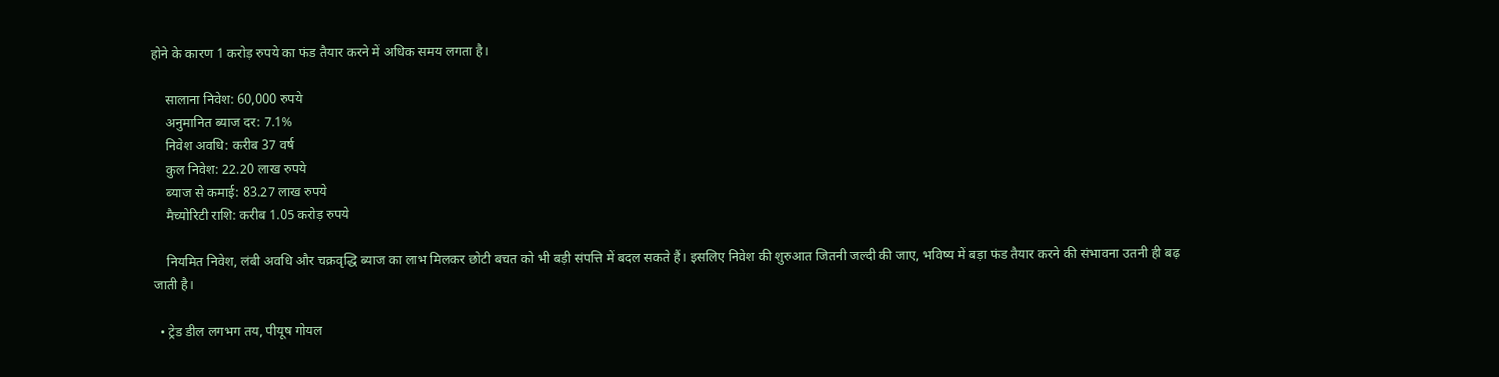होने के कारण 1 करोड़ रुपये का फंड तैयार करने में अधिक समय लगता है।

    सालाना निवेश: 60,000 रुपये
    अनुमानित ब्याज दर: 7.1%
    निवेश अवधि: करीब 37 वर्ष
    कुल निवेश: 22.20 लाख रुपये
    ब्याज से कमाई: 83.27 लाख रुपये
    मैच्योरिटी राशि: करीब 1.05 करोड़ रुपये

    नियमित निवेश, लंबी अवधि और चक्रवृद्धि ब्याज का लाभ मिलकर छोटी बचत को भी बड़ी संपत्ति में बदल सकते हैं। इसलिए निवेश की शुरुआत जितनी जल्दी की जाए, भविष्य में बड़ा फंड तैयार करने की संभावना उतनी ही बढ़ जाती है।

  • ट्रेड डील लगभग तय, पीयूष गोयल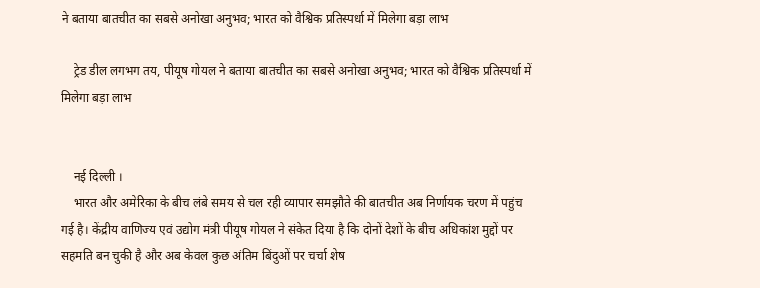ने बताया बातचीत का सबसे अनोखा अनुभव; भारत को वैश्विक प्रतिस्पर्धा में मिलेगा बड़ा लाभ

    ट्रेड डील लगभग तय, पीयूष गोयल ने बताया बातचीत का सबसे अनोखा अनुभव; भारत को वैश्विक प्रतिस्पर्धा में मिलेगा बड़ा लाभ


    नई दिल्ली ।
    भारत और अमेरिका के बीच लंबे समय से चल रही व्यापार समझौते की बातचीत अब निर्णायक चरण में पहुंच गई है। केंद्रीय वाणिज्य एवं उद्योग मंत्री पीयूष गोयल ने संकेत दिया है कि दोनों देशों के बीच अधिकांश मुद्दों पर सहमति बन चुकी है और अब केवल कुछ अंतिम बिंदुओं पर चर्चा शेष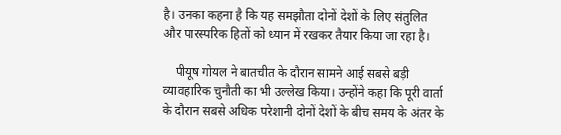है। उनका कहना है कि यह समझौता दोनों देशों के लिए संतुलित और पारस्परिक हितों को ध्यान में रखकर तैयार किया जा रहा है।

    पीयूष गोयल ने बातचीत के दौरान सामने आई सबसे बड़ी व्यावहारिक चुनौती का भी उल्लेख किया। उन्होंने कहा कि पूरी वार्ता के दौरान सबसे अधिक परेशानी दोनों देशों के बीच समय के अंतर के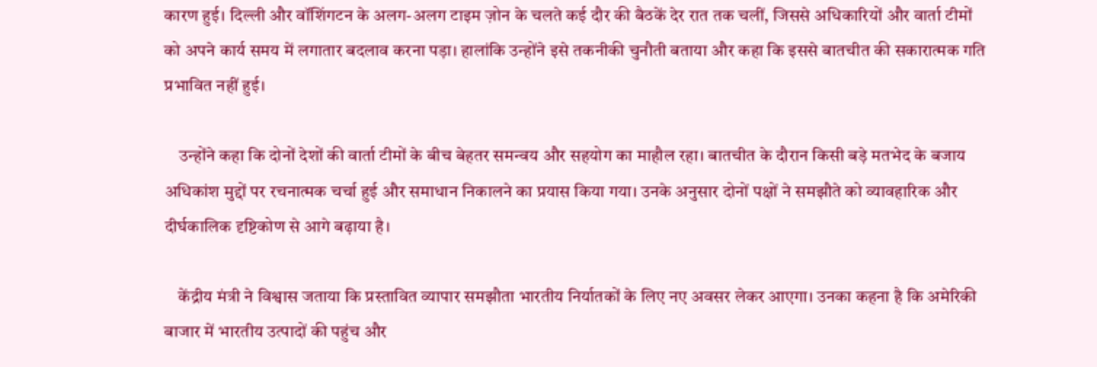कारण हुई। दिल्ली और वॉशिंगटन के अलग-अलग टाइम ज़ोन के चलते कई दौर की बैठकें देर रात तक चलीं, जिससे अधिकारियों और वार्ता टीमों को अपने कार्य समय में लगातार बदलाव करना पड़ा। हालांकि उन्होंने इसे तकनीकी चुनौती बताया और कहा कि इससे बातचीत की सकारात्मक गति प्रभावित नहीं हुई।

    उन्होंने कहा कि दोनों देशों की वार्ता टीमों के बीच बेहतर समन्वय और सहयोग का माहौल रहा। बातचीत के दौरान किसी बड़े मतभेद के बजाय अधिकांश मुद्दों पर रचनात्मक चर्चा हुई और समाधान निकालने का प्रयास किया गया। उनके अनुसार दोनों पक्षों ने समझौते को व्यावहारिक और दीर्घकालिक दृष्टिकोण से आगे बढ़ाया है।

    केंद्रीय मंत्री ने विश्वास जताया कि प्रस्तावित व्यापार समझौता भारतीय निर्यातकों के लिए नए अवसर लेकर आएगा। उनका कहना है कि अमेरिकी बाजार में भारतीय उत्पादों की पहुंच और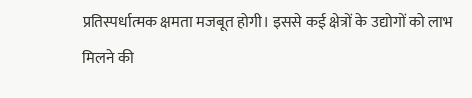प्रतिस्पर्धात्मक क्षमता मजबूत होगी। इससे कई क्षेत्रों के उद्योगों को लाभ मिलने की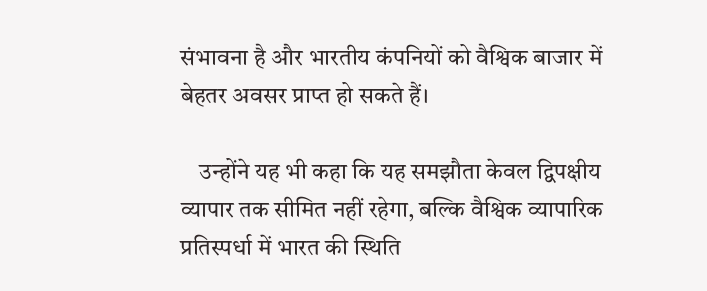संभावना है और भारतीय कंपनियों को वैश्विक बाजार में बेहतर अवसर प्राप्त हो सकते हैं।

    उन्होंने यह भी कहा कि यह समझौता केवल द्विपक्षीय व्यापार तक सीमित नहीं रहेगा, बल्कि वैश्विक व्यापारिक प्रतिस्पर्धा में भारत की स्थिति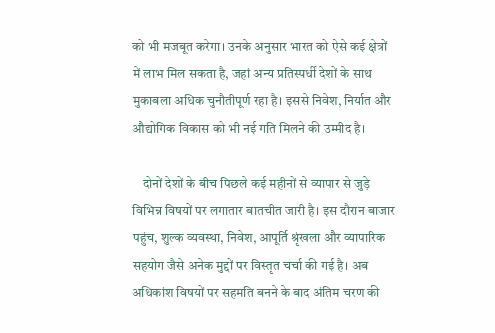को भी मजबूत करेगा। उनके अनुसार भारत को ऐसे कई क्षेत्रों में लाभ मिल सकता है, जहां अन्य प्रतिस्पर्धी देशों के साथ मुकाबला अधिक चुनौतीपूर्ण रहा है। इससे निवेश, निर्यात और औद्योगिक विकास को भी नई गति मिलने की उम्मीद है।

    दोनों देशों के बीच पिछले कई महीनों से व्यापार से जुड़े विभिन्न विषयों पर लगातार बातचीत जारी है। इस दौरान बाजार पहुंच, शुल्क व्यवस्था, निवेश, आपूर्ति श्रृंखला और व्यापारिक सहयोग जैसे अनेक मुद्दों पर विस्तृत चर्चा की गई है। अब अधिकांश विषयों पर सहमति बनने के बाद अंतिम चरण की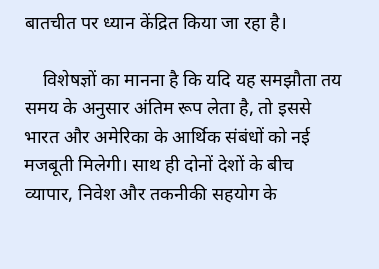बातचीत पर ध्यान केंद्रित किया जा रहा है।

    विशेषज्ञों का मानना है कि यदि यह समझौता तय समय के अनुसार अंतिम रूप लेता है, तो इससे भारत और अमेरिका के आर्थिक संबंधों को नई मजबूती मिलेगी। साथ ही दोनों देशों के बीच व्यापार, निवेश और तकनीकी सहयोग के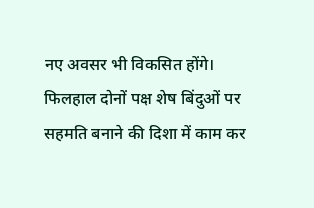नए अवसर भी विकसित होंगे। फिलहाल दोनों पक्ष शेष बिंदुओं पर सहमति बनाने की दिशा में काम कर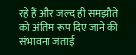रहे हैं और जल्द ही समझौते को अंतिम रूप दिए जाने की संभावना जताई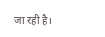जा रही है।